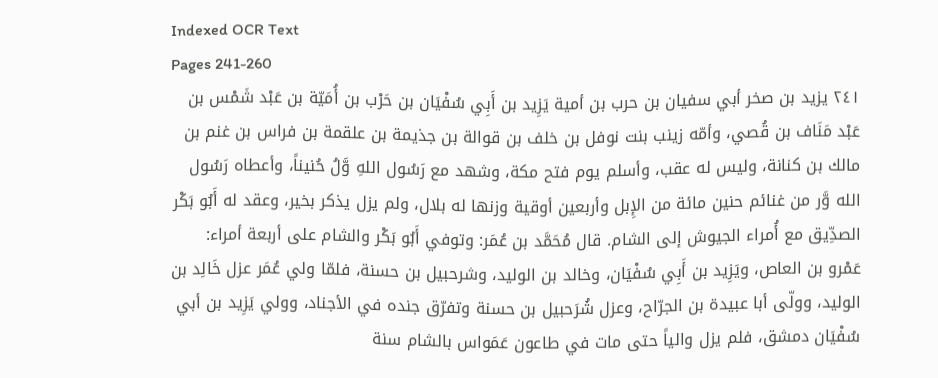Indexed OCR Text
Pages 241-260
٢٤١ يزيد بن صخر أبي سفيان بن حرب بن أمية يَزِيد بن أَبِي سُفْيَان بن حَرْب بن أُمَيّة بن عَبْد شَمْس بن عَبْد مَنَاف بن قُصي، وأمّه زينب بنت نوفل بن خلف بن قوالة بن جذيمة بن علقمة بن فراس بن غنم بن مالك بن كنانة، وليس له عقب، وأسلم يوم فتح مكة، وشهد مع رَسُول اللهِ وَّلُ حُنيناً، وأعطاه رَسُول الله وَّر من غنائم حنين مائة من الإِبل وأربعين أوقية وزنها له بلال، ولم يزل يذكر بخير، وعقد له أَبُو بَكْر الصدِّيق مع أُمراء الجيوش إلى الشام. قال مُحَمَّد بن عُمَر: وتوفي أَبُو بَكْر والشام على أربعة أمراء: عَمْرو بن العاص، ويَزِيد بن أَبِي سُفْيَان، وخالد بن الوليد، وشرحبيل بن حسنة، فلمّا ولي عُمَر عزل خَالِد بن الوليد، وولّى أبا عبيدة بن الجرّاح، وعزل شُرَحبيل بن حسنة وتفرّق جنده في الأجناد، وولي يَزِيد بن أبي سُفْيَان دمشق، فلم يزل والياً حتى مات في طاعون عَمَواس بالشام سنة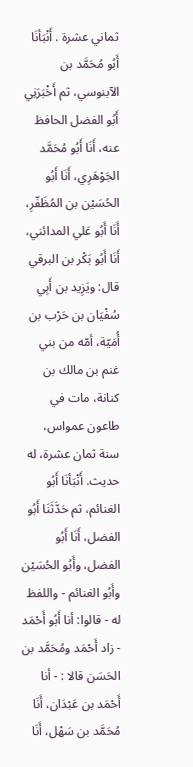ثماني عشرة . أَنْبَأنَا أَبُو مُحَمَّد بن الآبنوسي، ثم أَخْبَرَنِي أَبُو الفضل الحافظ عنه، أَنَا أَبُو مُحَمَّد الجَوْهَرِي، أَنَا أَبُو الحُسَيْن بن المُظَفّرِ، أَنَا أَبُو عَلي المدائني، أَنَا أَبُو بَكْر بن البرقي قال: ويَزِيد بن أَبِي سُفْيَان بن حَرْب بن أُمَيّة، أمّه من بني غنم بن مالك بن كنانة، مات في طاعون عمواس، سنة ثمان عشرة، له حدیث. أَنْبَأنَا أَبُو الغنائم، ثم حَدَّثَنَا أَبُو الفضل، أَنَا أَبُو الفضل، وأَبُو الحُسَيْن وأَبُو الغنائم - واللفظ له - قالوا: أنا أَبُو أَحْمَد - زاد أَحْمَد ومُحَمَّد بن الحَسَن قالا : - أنا أَحْمَد بن عَبْدَان، أَنَا مُحَمَّد بن سَهْل، أَنَا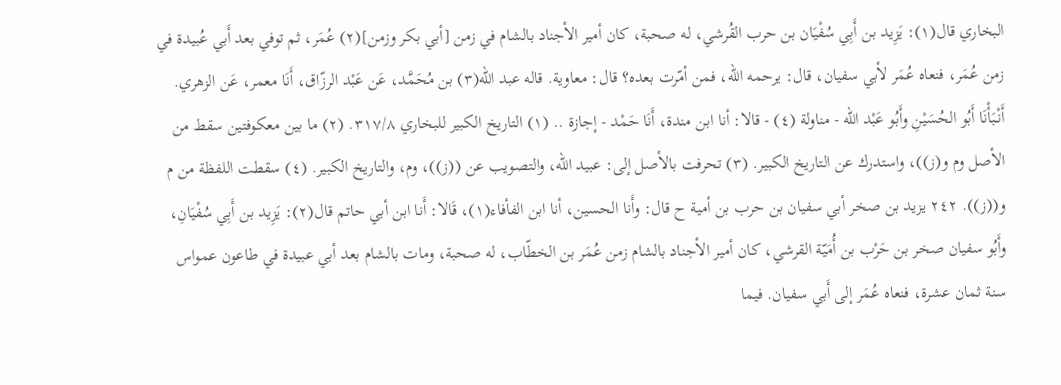البخاري قال(١): يَزِيد بن أَبِي سُفْيَان بن حرب القُرشي، له صحبة، كان أمير الأجناد بالشام في زمن [أبي بكر وزمن](٢) عُمَر، ثم توفي بعد أَبي عُبيدة في زمن عُمَر، فنعاه عُمَر لأبي سفيان، قال: يرحمه الله، فمن أمّرت بعده؟ قال: معاوية. قاله عبد الله(٣) بن مُحَمَّد، عَن عَبْد الرزّاق، أَنَا معمر، عَن الزهري. أَنْبَأْنَا أَبُو الحُسَيْنِ وأَبُو عَبْد اللّه - مناولة (٤) - قالا: أنا ابن مندة، أَنَا حَمْد - إجازة .. (١) التاريخ الكبير للبخاري ٣١٧/٨. (٢) ما بين معكوفتين سقط من الأصل وم و(ز))، واستدرك عن التاريخ الكبير. (٣) تحرفت بالأصل إلى: عبيد الله، والتصويب عن ((ز))، وم، والتاريخ الكبير. (٤) سقطت اللفظة من م و((ز)). ٢٤٢ يزيد بن صخر أبي سفيان بن حرب بن أمية ح قال: وأَنا الحسين، أنا ابن الفأفاء(١)، قَالا: أَنا ابن أبي حاتم قال(٢): يَزِيد بن أَبِي سُفْيَانِ، وأَبُو سفيان صخر بن حَرْب بن أُمَيّة القرشي، كان أمير الأجناد بالشام زمن عُمَر بن الخطّاب، له صحبة، ومات بالشام بعد أبي عبيدة في طاعون عمواس سنة ثمان عشرة، فنعاه عُمَر إلى أَبي سفيان. فيما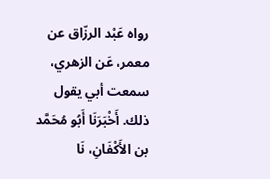رواه عَبْد الرزّاق عن معمر، عَن الزهري، سمعت أبي يقول ذلك. أَخْبَرَنَا أَبُو مُحَمَّد بن الأَكْفَانِ، نَا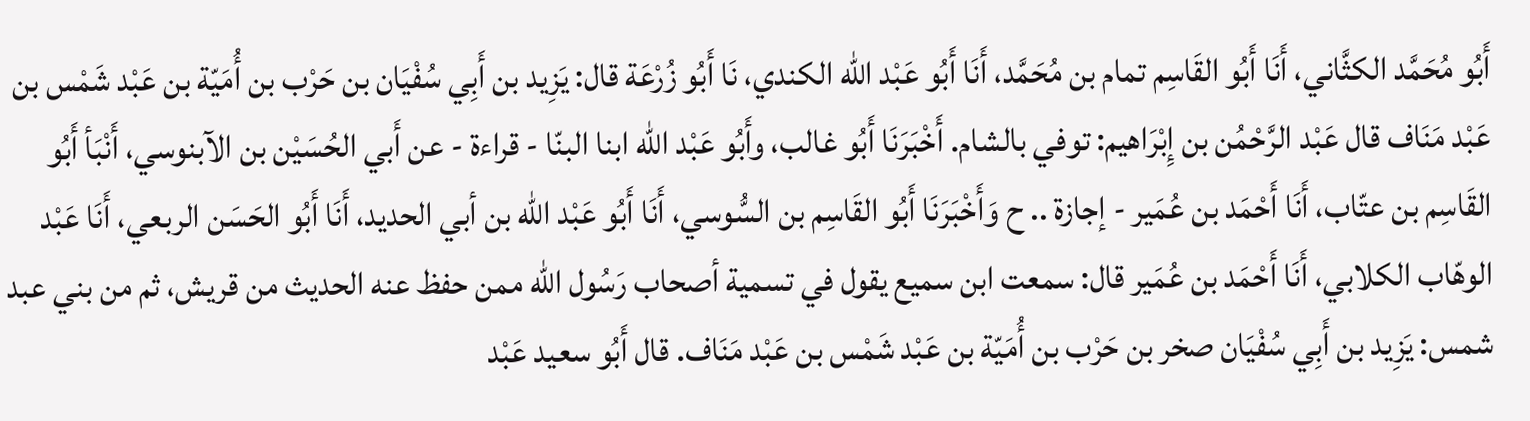أَبُو مُحَمَّد الكثَّاني، أَنَا أَبُو القَاسِم تمام بن مُحَمَّد، أَنَا أَبُو عَبْد اللّه الكندي، نَا أَبُو زُرْعَة قال: يَزِيد بن أَبِي سُفْيَان بن حَرْب بن أُمَيّة بن عَبْد شَمْس بن عَبْد مَنَاف قال عَبْد الرَّحْمُن بن إِبْرَاهيم: توفي بالشام. أَخْبَرَنَا أَبُو غالب، وأَبُو عَبْد اللّه ابنا البنّا - قراءة - عن أَبي الحُسَيْن بن الآبنوسي، أَنْبَأ أَبُو القَاسِم بن عتّاب، أَنَا أَحْمَد بن عُمَير - إجازة .. ح وَأَخْبَرَنَا أَبُو القَاسِم بن السُّوسي، أَنَا أَبُو عَبْد اللّه بن أبي الحديد، أَنَا أَبُو الحَسَن الربعي، أَنَا عَبْد الوهّاب الكلابي، أَنَا أَحْمَد بن عُمَير قال: سمعت ابن سميع يقول في تسمية أصحاب رَسُول الله ممن حفظ عنه الحديث من قريش، ثم من بني عبد شمس: يَزِيد بن أَبِي سُفْيَان صخر بن حَرْب بن أُمَيّة بن عَبْد شَمْس بن عَبْد مَنَاف. قال أَبُو سعيد عَبْد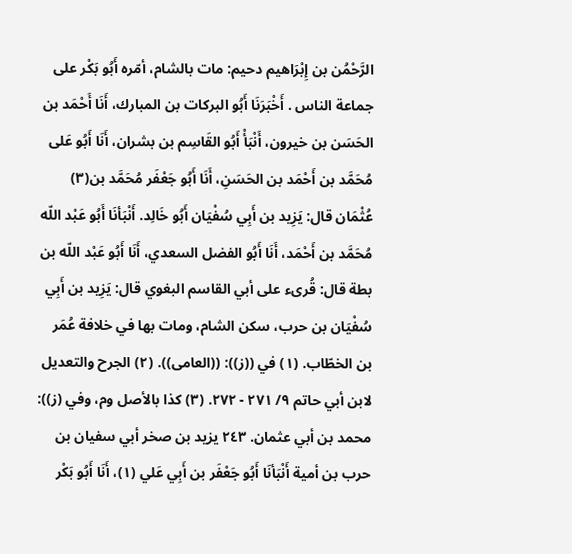الرَّحْمُن بن إِبْرَاهيم دحيم: مات بالشام، أمّره أَبُو بَكْر على جماعة الناس . أَخْبَرَنَا أَبُو البركات بن المبارك، أَنَا أَحْمَد بن الحَسَن بن خيرون، أَنْبَأْ أَبُو القَاسِم بن بشران، أَنَا أَبُو عَلى مُحَمَّد بن أَحْمَد بن الحَسَنِ، أَنَا أَبُو جَعْفَر مُحَمَّد بن(٣) عُثْمَان قال: يَزِيد بن أَبِي سُفْيَان أَبُو خَالِد. أَنْبَأنَا أَبُو عَبْد اللّه مُحَمَّد بن أَحْمَد، أَنَا أَبُو الفضل السعدي، أَنَا أَبُو عَبْد اللّه بن بطة قال: قُرىء على أبي القاسم البغوي قال: يَزِيد بن أَبِي سُفْيَان بن حرب، سكن الشام، ومات بها في خلافة عُمَر بن الخطّاب. (١) في ((ز)): ((العامى)). (٢) الجرح والتعديل لابن أبي حاتم ٩/ ٢٧١ - ٢٧٢. (٣) كذا بالأصل وم، وفي (ز)): محمد بن أبي عثمان. ٢٤٣ يزيد بن صخر أبي سفيان بن حرب بن أمية أَنْبَأنَا أَبُو جَعْفَر بن أَبِي عَلي (١)، أَنَا أَبُو بَكْر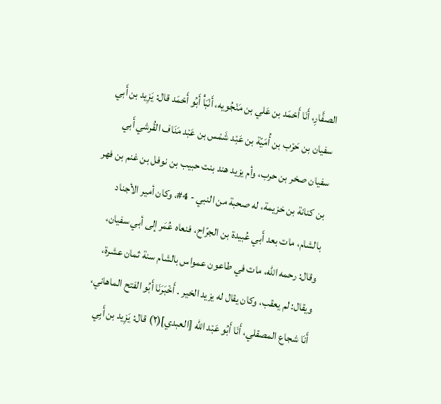الصفَّارِ، أَنَا أَحْمَد بن عَلي بن مَنْجُويه، أَنْبَأْ أَبُو أَحْمَد قال: يَزِيد بن أَبي سفيان بن حَرْب بن أُمَيّة بن عَبْد شَمْس بن عَبْد مَنَاف القُرشي أَبي سفيان صخر بن حرب، وأم يزيد هند بنت حبيب بن نوفل بن غنم بن فهر بن كنانة بن خزيمة، له صحبة من النبي - 4#، وكان أمير الأجناد بالشام، مات بعد أَبي عُبيدة بن الجرّاح، فنعاه عُمَر إلى أبي سفيان، وقال: رحمه الله، مات في طاعون عمواس بالشام سنة ثمان عشرة، ويقال: لم يعقب، وكان يقال له يزيد الخير . أَخْبَرَنَا أَبُو الفتح الماهاني، أَنَا شجاع المصقلي، أَنَا أَبُو عَبْد اللّه [العبدي](٢) قال: يَزِيد بن أَبِي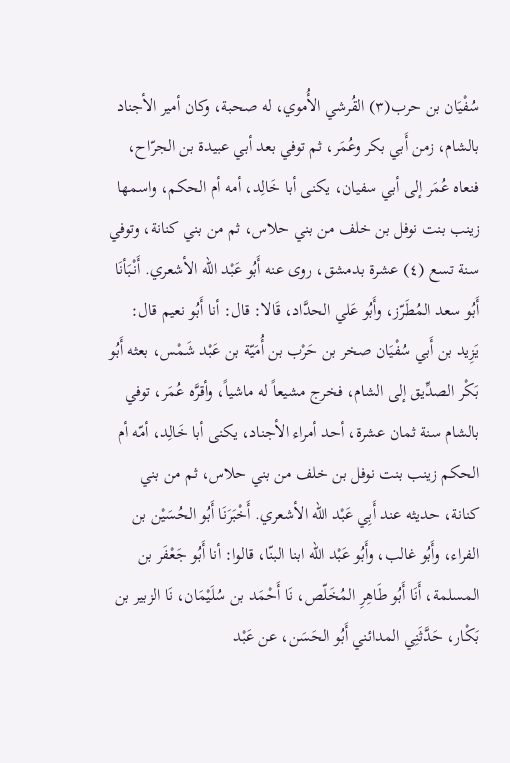سُفْيَان بن حرب(٣) القُرشي الأُموي، له صحبة، وكان أمير الأجناد بالشام، زمن أَبي بكر وعُمَر، ثم توفي بعد أبي عبيدة بن الجرّاح، فنعاه عُمَر إلى أبي سفيان، يكنى أبا خَالِد، أمه أم الحكم، واسمها زينب بنت نوفل بن خلف من بني حلاس، ثم من بني كنانة، وتوفي سنة تسع (٤) عشرة بدمشق، روى عنه أَبُو عَبْد اللّه الأشعري. أَنْبَأنَا أَبُو سعد المُطَرّز، وأَبُو عَلي الحدَّاد، قَالا: قال: أنا أَبُو نعيم قال: يَزِيد بن أَبي سُفْيَان صخر بن حَرْب بن أُمَيّة بن عَبْد شَمْس، بعثه أَبُو بَكْر الصدِّيق إلى الشام، فخرج مشيعاً له ماشياً، وأقرَّه عُمَر، توفي بالشام سنة ثمان عشرة، أحد أمراء الأجناد، يكنى أبا خَالِد، أمّه أم الحكم زينب بنت نوفل بن خلف من بني حلاس، ثم من بني كنانة، حديثه عند أَبِي عَبْد اللّه الأشعري. أَخْبَرَنَا أَبُو الحُسَيْن بن الفراء، وأَبُو غالب، وأَبُو عَبْد اللّه ابنا البنّا، قالوا: أنا أَبُو جَعْفَر بن المسلمة، أَنَا أَبُو طَاهِرِ المُخَلّص، نَا أَحْمَد بن سُلَيْمَان، نَا الزبير بن بَكْار، حَدَّثَنِي المدائني أَبُو الحَسَن، عن عَبْد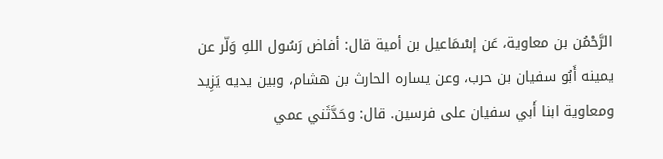الرَّحْمُن بن معاوية، عَن إسْمَاعيل بن أمية قال: أفاض رَسُول اللهِ وَلّر عن يمينه أَبُو سفيان بن حرب، وعن يساره الحارث بن هشام، وبين يديه يَزِيد ومعاوية ابنا أَبي سفيان على فرسين. قال: وحَدَّثَني عمي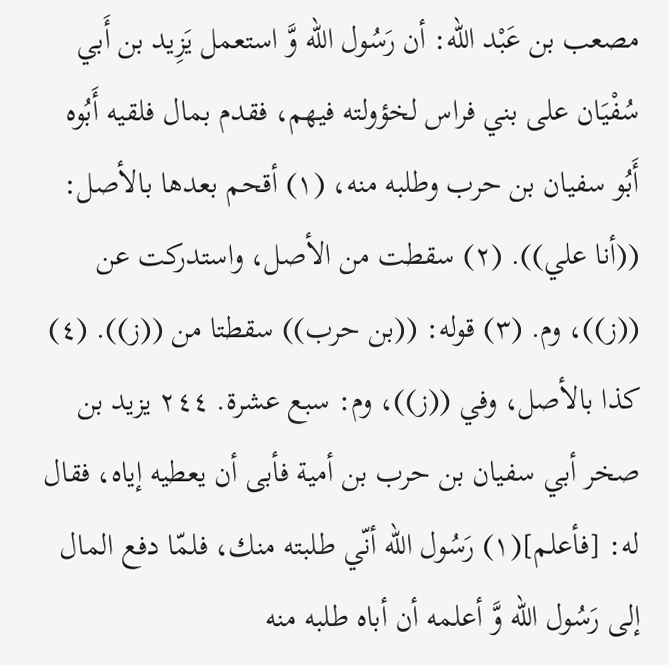مصعب بن عَبْد اللّه: أن رَسُول الله وَّ استعمل يَزِيد بن أَبي سُفْيَان على بني فراس لخؤولته فيهم، فقدم بمال فلقيه أَبُوه أَبُو سفيان بن حرب وطلبه منه، (١) أقحم بعدها بالأصل: ((أنا علي)). (٢) سقطت من الأصل، واستدركت عن ((ز))، وم. (٣) قوله: ((بن حرب)) سقطتا من ((ز)). (٤) كذا بالأصل، وفي ((ز))، وم: سبع عشرة. ٢٤٤ يزيد بن صخر أبي سفيان بن حرب بن أمية فأبى أن يعطيه إياه، فقال له: [فأعلم](١) رَسُول الله أنّي طلبته منك، فلمّا دفع المال إلى رَسُول الله وَّ أعلمه أن أباه طلبه منه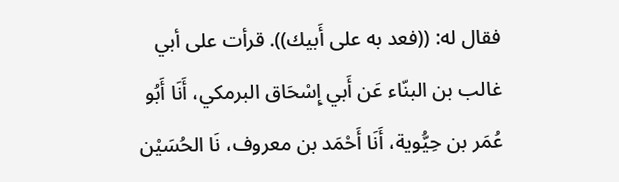فقال له: ((فعد به على أَبيك)). قرأت على أبي غالب بن البنّاء عَن أَبي إِسْحَاق البرمكي، أَنَا أَبُو عُمَر بن حِيُّوية، أَنَا أَحْمَد بن معروف، نَا الحُسَيْن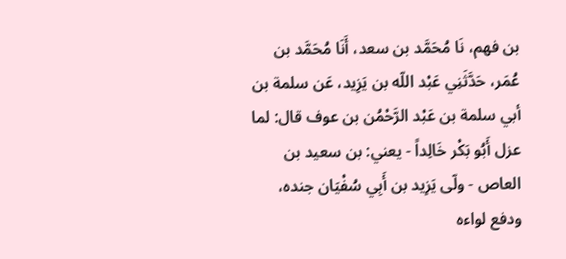بن فهم، نَا مُحَمَّد بن سعد، أَنَا مُحَمَّد بن عُمَر، حَدَّثَنِي عَبْد اللّه بن يَزِيد، عَن سلمة بن أبي سلمة بن عَبْد الرَّحْمُن بن عوف قال: لما عزل أَبُو بَكْر خَالِداً - يعني: بن سعيد بن العاص - ولّى يَزِيد بن أَبِي سُفْيَان جنده، ودفع لواءه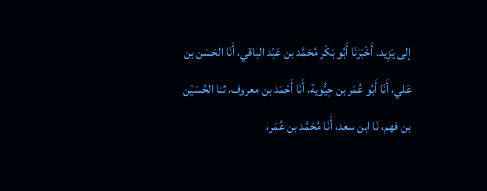إلى يَزِيد. أَخْبَرَنَا أَبُو بَكْر مُحَمَّد بن عَبْد الباقي، أَنَا الحَسَن بن عَلي، أَنَا أَبُو عُمَر بن حِيُّوية، أَنَا أَحْمَد بن معروف، ثنا الحُسَيْن بن فهم، نَا ابن سعد، أَنَا مُحَمَّد بن عُمَر،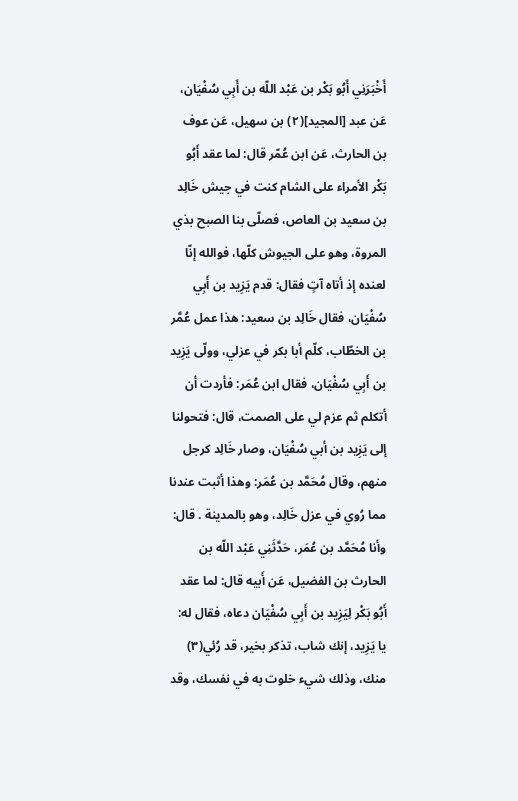أَخْبَرَنِي أَبُو بَكْر بن عَبْد اللّه بن أَبِي سُفْيَان، عَن عبد [المجيد](٢) بن سهيل، عَن عوف بن الحارث، عَن ابن عُمّر قال: لما عقد أَبُو بَكْر الأمراء على الشام كنت في جيش خَالِد بن سعيد بن العاص، فصلّى بنا الصبح بذي المروة، وهو على الجيوش كلّها، فوالله إنّا لعنده إذ أتاه آتٍ فقال: قدم يَزِيد بن أَبِي سُفْيَان، فقال خَالِد بن سعيد: هذا عمل عُمَّر بن الخطّاب، كلّم أبا بكر في عزلي، وولّى يَزِيد بن أَبِي سُفْيَان، فقال ابن عُمَر: فأردت أن أتكلم ثم عزم لي على الصمت، قال: فتحولنا إلى يَزِيد بن أبي سُفْيَان، وصار خَالِد كرجل منهم، وقال مُحَمَّد بن عُمَر: وهذا أثبت عندنا مما رُوي في عزل خَالِد، وهو بالمدينة . قال: وأنا مُحَمَّد بن عُمَر، حَدَّثَنِي عَبْد اللّه بن الحارث بن الفضيل، عَن أَبيه قال: لما عقد أَبُو بَكْر لِيَزِيد بن أَبِي سُفْيَان دعاه، فقال له: يا يَزِيد، إنك شاب، تذكر بخير، قد رُئي(٣) منك، وذلك شيء خلوت به في نفسك، وقد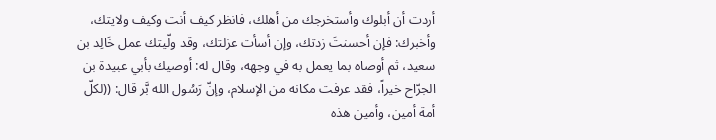أردت أن أبلوك وأستخرجك من أهلك، فانظر كيف أنت وكيف ولايتك، وأخبرك: فإن أحسنتَ زدتك، وإن أسأت عزلتك، وقد ولّيتك عمل خَالِد بن سعيد، ثم أوصاه بما يعمل به في وجهه، وقال له: أوصيك بأبي عبيدة بن الجرّاح خيراً، فقد عرفت مكانه من الإسلام، وإنّ رَسُول الله بَّر قال: ((لكلّ أمة أمين، وأمين هذه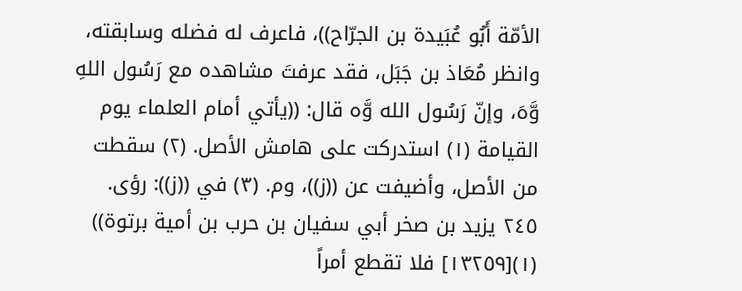الأمّة أَبُو عُبَيدة بن الجرّاح))، فاعرف له فضله وسابقته، وانظر مُعَاذ بن جَبَل، فقد عرفتَ مشاهده مع رَسُول اللهِ وَّهَ، وإنّ رَسُول الله وَّه قال: ((يأتي أمام العلماء يوم القيامة (١) استدركت على هامش الأصل. (٢) سقطت من الأصل، وأضيفت عن ((ز))، وم. (٣) في ((ز)): رؤى. ٢٤٥ يزيد بن صخر أبي سفيان بن حرب بن أمية برتوة)) (١)[١٣٢٥٩] فلا تقطع أمراً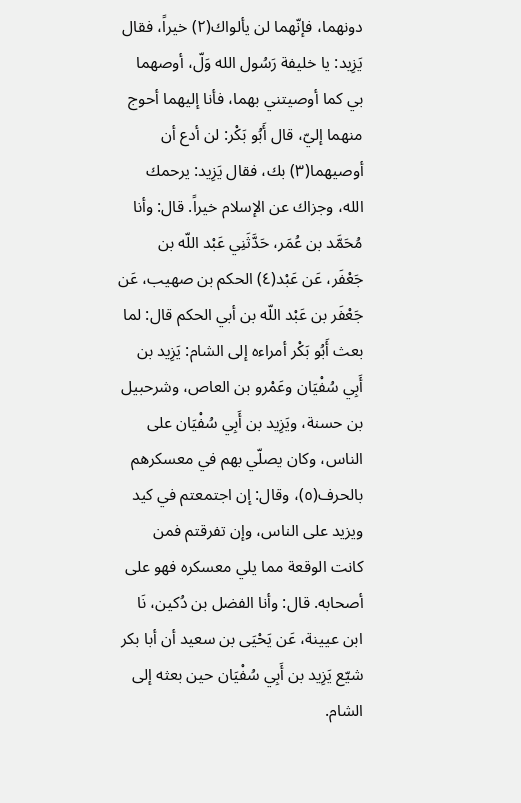دونهما، فإنّهما لن يألواك(٢) خيراً، فقال يَزِيد: يا خليفة رَسُول الله وَلّ، أوصهما بي كما أوصيتني بهما، فأنا إليهما أحوج منهما إليّ، قال أَبُو بَكْر: لن أدع أن أوصيهما(٣) بك، فقال يَزِيد: يرحمك الله، وجزاك عن الإسلام خيراً. قال: وأنا مُحَمَّد بن عُمَر، حَدَّثَنِي عَبْد اللّه بن جَعْفَر، عَن عَبْد(٤) الحكم بن صهيب، عَن جَعْفَر بن عَبْد اللّه بن أبي الحكم قال: لما بعث أَبُو بَكْر أمراءه إلى الشام: يَزِيد بن أَبِي سُفْيَان وعَمْرو بن العاص، وشرحبيل بن حسنة، ويَزِيد بن أَبِي سُفْيَان على الناس، وكان يصلّي بهم في معسكرهم بالحرف(٥)، وقال: إن اجتمعتم في كيد ويزيد على الناس، وإن تفرقتم فمن كانت الوقعة مما يلي معسكره فهو على أصحابه. قال: وأنا الفضل بن دُكين، نَا ابن عيينة، عَن يَحْيَى بن سعيد أن أبا بكر شيّع يَزِيد بن أَبِي سُفْيَان حين بعثه إلى الشام.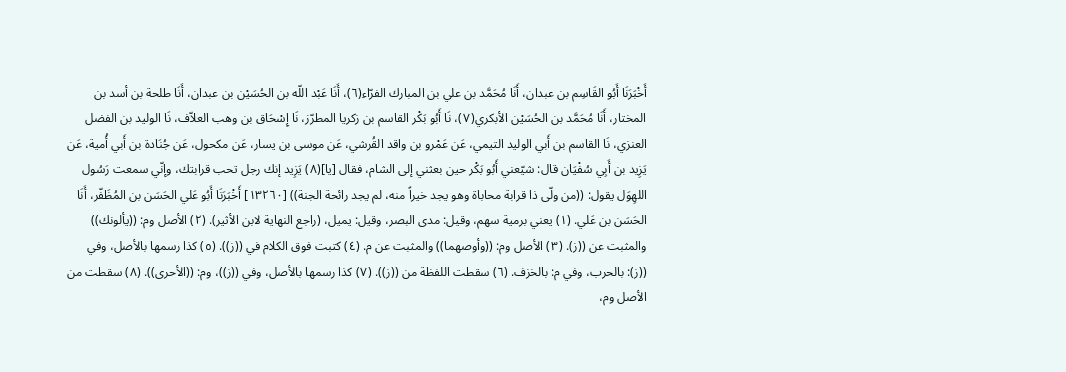أَخْبَرَنَا أَبُو القَاسِم بن عبدان، أَنَا مُحَمَّد بن علي بن المبارك الفرّاء(٦)، أَنَا عَبْد اللّه بن الحُسَيْن بن عبدان، أَنَا طلحة بن أسد بن المختار، أَنَا مُحَمَّد بن الحُسَيْن الأبكري(٧)، نَا أَبُو بَكْر القاسم بن زكريا المطرّز، نَا إِسْحَاق بن وهب العلاّف، نَا الوليد بن الفضل العنزي، نَا القاسم بن أَبي الوليد التيمي، عَن عَمْرو بن واقد القُرشي، عَن موسى بن يسار، عَن مكحول، عَن جُنَادة بن أَبي أُمية، عَن يَزِيد بن أَبِي سُفْيَان قال: شيّعني أَبُو بَكْر حين بعثني إلى الشام، فقال [يا](٨) يَزِيد إنك رجل تحب قرابتك، وإنّي سمعت رَسُول اللهِوَل يقول: ((من ولّى ذا قرابة محاباة وهو يجد خيراً منه، لم يجد رائحة الجنة)) [١٣٢٦٠] أَخْبَرَنَا أَبُو عَلي الحَسَن بن المُظَفّر، أَنَا الحَسَن بن عَلي. (١) يعني برمية سهم، وقيل: مدى البصر، وقيل: يميل، (راجع النهاية لابن الأثير). (٢) الأصل وم: ((يألونك)) والمثبت عن ((ز). (٣) الأصل وم: ((وأوصهما)) والمثبت عن م. (٤) کتبت فوق الكلام في ((ز)). (٥) كذا رسمها بالأصل، وفي ((ز): بالحرب، وفي م: بالخزف. (٦) سقطت اللفظة من ((ز)). (٧) كذا رسمها بالأصل، وفي ((ز))، وم: ((الأحرى)). (٨) سقطت من الأصل وم،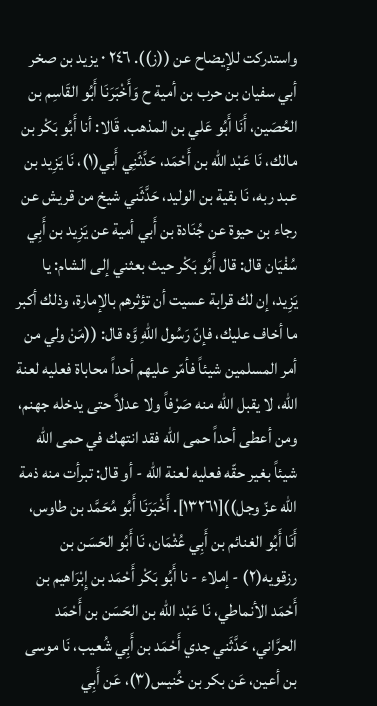واستدركت للإيضاح عن ((ز)). ٢٤٦ ٠ يزيد بن صخر أبي سفيان بن حرب بن أمية ح وَأَخْبَرَنَا أَبُو القَاسِم بن الحُصَين، أَنَا أَبُو عَلي بن المذهب. قَالا: أنا أَبُو بَكْر بن مالك، نَا عَبْد اللّه بن أَحْمَد، حَدَّثَنِي أَبي(١)، نَا يَزِيد بن عبد ربه، نَا بقية بن الوليد، حَدَّثَني شيخ من قريش عن رجاء بن حيوة عن جُنَادة بن أَبي أمية عن يَزِيد بن أَبِي سُفْيَان قال: قال أَبُو بَكْر حيث بعثني إلى الشام: يا يَزِيد، إن لك قرابة عسيت أن تؤثرهم بالإمارة، وذلك أكبر ما أخاف عليك، فإنّ رَسُول اللهِ وَّه قال: ((مَنْ ولي من أمر المسلمين شيئاً فأمّر عليهم أحداً محاباة فعليه لعنة الله، لا يقبل الله منه صَرْفاً ولا عدلاً حتى يدخله جهنم، ومن أعطى أحداً حمى الله فقد انتهك في حمى الله شيئاً بغير حقّه فعليه لعنة الله - أو قال: تبرأت منه ذمة الله عزّ وجل))[١٣٢٦١]. أَخْبَرَنَا أَبُو مُحَمَّد بن طاوس، أَنَا أَبُو الغنائم بن أَبِي عُثْمَان، نَا أَبُو الحَسَن بن رزقويه(٢) - إملاء - نا أَبُو بَكْر أَحْمَد بن إِبْرَاهيم بن أَحْمَد الأنماطي، نَا عَبْد اللّه بن الحَسَن بن أَحْمَد الحرَّاني، حَدَّثَني جدي أَحْمَد بن أَبِي شُعيب، نَا موسى بن أعين، عَن بكر بن خُنيس(٣)، عَن أَبِي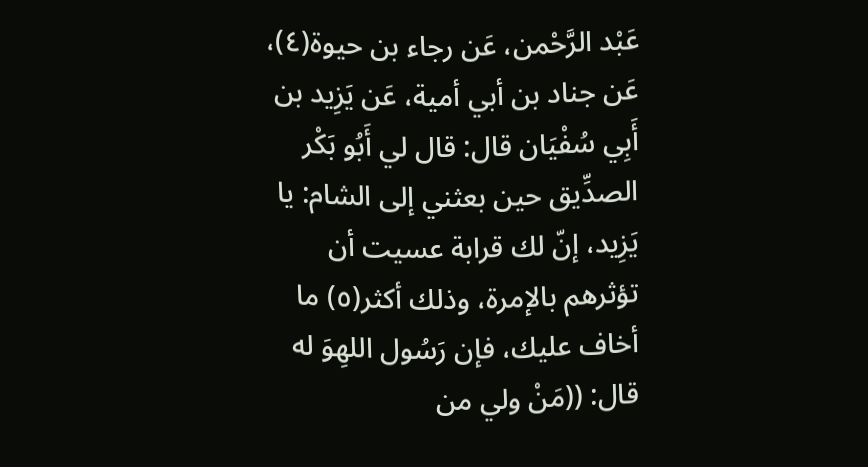عَبْد الرَّحْمن، عَن رجاء بن حيوة(٤)، عَن جناد بن أبي أمية، عَن يَزِيد بن أَبِي سُفْيَان قال: قال لي أَبُو بَكْر الصدِّيق حين بعثني إلى الشام: يا يَزِيد، إنّ لك قرابة عسيت أن تؤثرهم بالإمرة، وذلك أكثر(٥) ما أخاف عليك، فإن رَسُول اللهِوَ له قال: ((مَنْ ولي من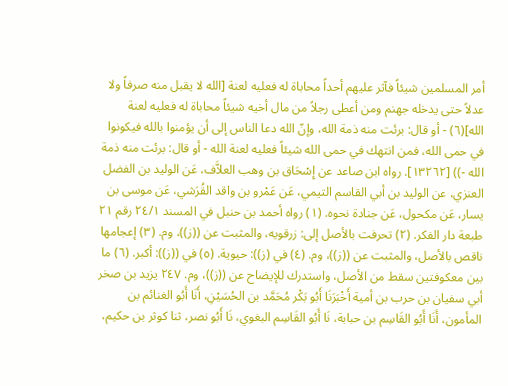أمر المسلمين شيئاً فآثر عليهم أحداً محاباة له فعليه لعنة [الله لا يقبل منه صرفاً ولا عدلاً حتى يدخله جهنم ومن أعطى رجلاً من مال أخيه شيئاً محاباة له فعليه لعنة الله](٦) - أو قال: برئت منه ذمة الله، وإنّ الله دعا الناس إلى أن يؤمنوا بالله فيكونوا في حمى الله، فمن انتهك في حمى الله شيئاً فعليه لعنة الله - أو قال: برئت منه ذمة الله -)) [١٣٢٦٢]. رواه ابن صاعد عن إِسْحَاق بن وهب العلاَّف، عَن الوليد بن الفضل العنزي، عن الوليد بن أبي القاسم التيمي، عَن عَمْرو بن واقد القُرَشي، عَن موسى بن يسار، عَن مكحول، عَن جنادة نحوه. (١) رواه أحمد بن حنبل في المسند ٢٤/١ رقم ٢١ طبعة دار الفكر. (٢) تحرفت بالأصل إلى: زرقويه، والمثبت عن ((ز))، وم. (٣) إعجامها ناقص بالأصل، والمثبت عن ((ز))، وم. (٤) في (ز)): حيوية. (٥) في ((ز)): أكبر. (٦) ما بين معكوفتين سقط من الأصل، واستدرك للإيضاح عن ((ز))، وم. ٢٤٧ يزيد بن صخر أبي سفيان بن حرب بن أمية أَخْبَرَنَا أَبُو بَكْر مُحَمَّد بن الحُسَيْنِ، أَنَا أَبُو الغنائم بن المأمون، أَنَا أَبُو القَاسِم بن حبابة، نَا أَبُو القَاسِم البغوي، نَا أَبُو نصر، ثنا كوثر بن حكيم،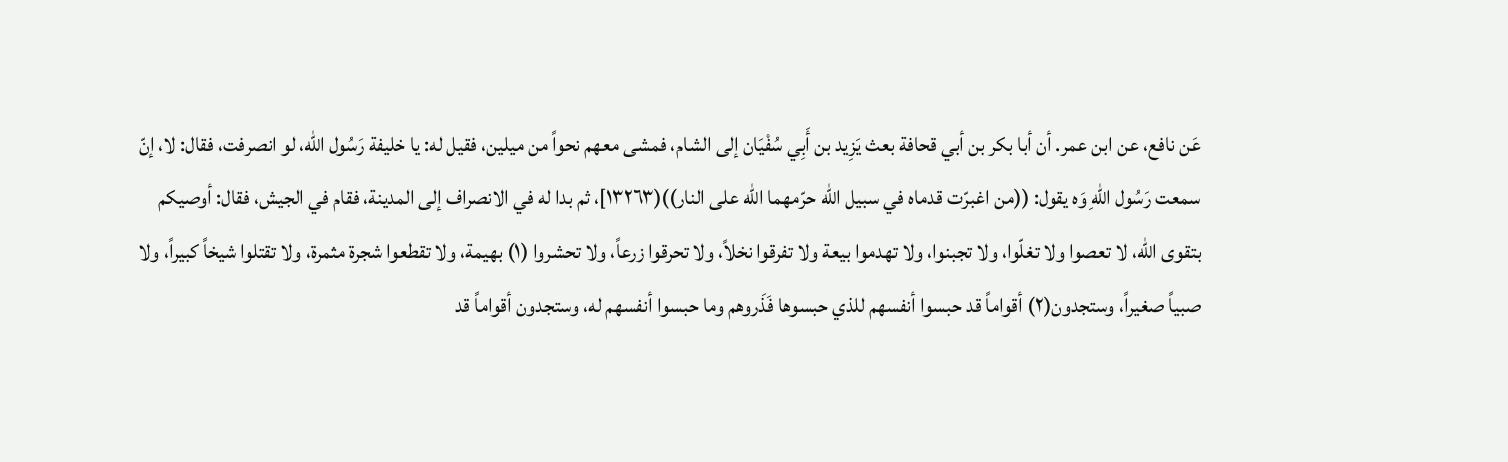عَن نافع، عن ابن عمر. أن أبا بكر بن أبي قحافة بعث يَزِيد بن أَبِي سُفْيَان إلى الشام، فمشى معهم نحواً من ميلين، فقيل له: يا خليفة رَسُول الله، لو انصرفت، فقال: لا، إنّ سمعت رَسُول اللهِ وَه يقول: ((من اغبرّت قدماه في سبيل الله حرّمهما الله على النار))(١٣٢٦٣]، ثم بدا له في الانصراف إلى المدينة، فقام في الجيش، فقال: أوصيكم بتقوى الله، لا تعصوا ولا تغلّوا، ولا تجبنوا، ولا تهدموا بيعة ولا تفرقوا نخلاً، ولا تحرقوا زرعاً، ولا تحشروا (١) بهيمة، ولا تقطعوا شجرة مثمرة، ولا تقتلوا شيخاً كبيراً، ولا صبياً صغيراً، وستجدون(٢) أقواماً قد حبسوا أنفسهم للذي حبسوها فَذَروهم وما حبسوا أنفسهم له، وستجدون أقواماً قد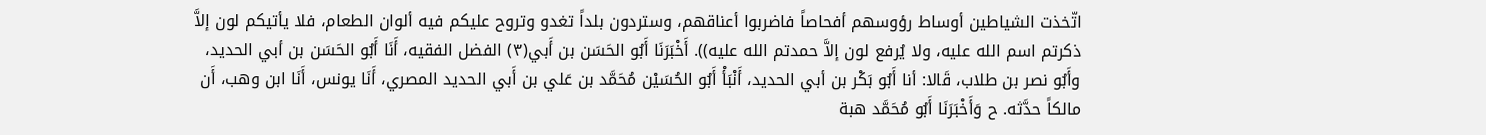اتّخذت الشياطين أوساط رؤوسهم أفحاصاً فاضربوا أعناقهم، وستردون بلداً تغدو وتروح عليكم فيه ألوان الطعام، فلا يأتيكم لون إلاَّ ذكرتم اسم الله عليه، ولا يُرفع لون إلاَّ حمدتم الله علیه)). أَخْبَرَنَا أَبُو الحَسَن بن أَبي(٣) الفضل الفقيه، أَنَا أَبُو الحَسَن بن أبي الحديد، وأَبُو نصر بن طلاب، قَالا: أنا أَبُو بَكْر بن أبي الحديد، أَنْبَأْ أَبُو الحُسَيْن مُحَمَّد بن عَلي بن أَبي الحديد المصري، أَنَا يونس، أَنَا ابن وهب، أَن مالكاً حدَّثه. ح وَأَخْبَرَنَا أَبُو مُحَمَّد هبة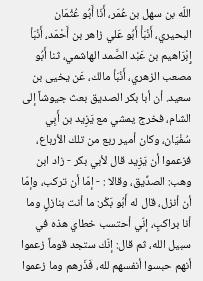اللّه بن سهل بن عُمَر، أَنَا أَبُو عُثْمَان البحيري، أَنْبَأْ أَبُو عَلي زاهر بن أَحْمَد، أَنْبَأ إِبْرَاهيم بن عَبْد الصَّمد الهاشمي، ثنا أَبُو مصعب الزهري، أَنْبَأ مالك، عَن یخیی بن سعید. أن أبا بكر الصديق بعث جيوشاً إلى الشام، فخرج يمشي مع يَزِيد بن أَبِي سُفْيَان، وكان أمير ربع من تلك الأرباع، فزعموا أن يَزِيد قال لأبي بكر - زاد ابن وهب: الصدِّيق، وقالا : - إمّا أن تركب، وإمّا أن أنزل، قال له أَبُو بَكْر: ما أنت بنازلٍ وما أنا براكبٍ، إنّي أحتسب خطاي هذه في سبيل الله، ثم قال: إنّك ستجد قوماً زعموا أنهم حبسوا أنفسهم لله، فَذَرهم وما زعموا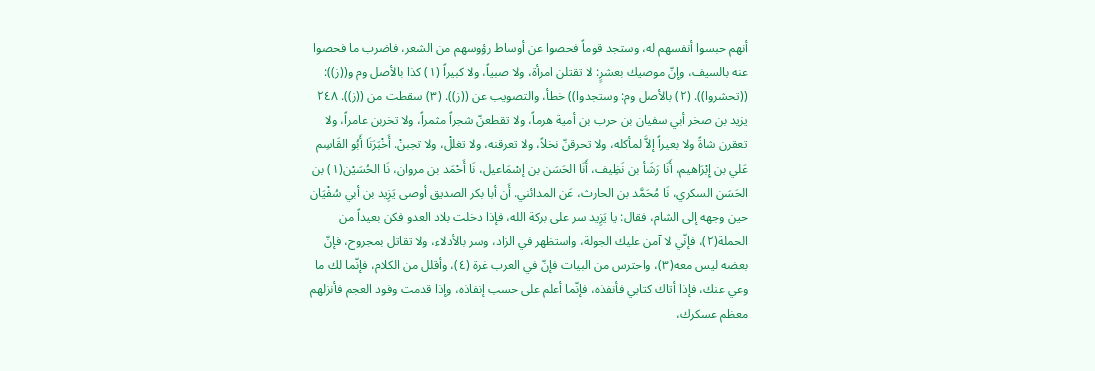أنهم حبسوا أنفسهم له، وستجد قوماً فحصوا عن أوساط رؤوسهم من الشعر، فاضرب ما فحصوا عنه بالسيف، وإنّ موصيك بعشرٍ: لا تقتلن امرأة، ولا صبياً، ولا كبيراً (١) كذا بالأصل وم و((ز)): ((تحشروا)). (٢) بالأصل وم: وستجدوا)) خطأ، والتصويب عن ((ز)). (٣) سقطت من ((ز)). ٢٤٨ يزيد بن صخر أبي سفيان بن حرب بن أمية هرماً، ولا تقطعنّ شجراً مثمراً، ولا تخربن عامراً، ولا تعقرن شاةً ولا بعيراً إلاَّ لمأكله، ولا تحرقنّ نخلاً، ولا تعرقنه، ولا تغللْ، ولا تجبنْ. أَخْبَرَنَا أَبُو القَاسِم عَلي بن إِبْرَاهيم، أَنَا رَشَأ بن نَظِيف، أَنَا الحَسَن بن إسْمَاعيل، نَا أَحْمَد بن مروان، نَا الحُسَيْن(١) بن الحَسَن السكري، نَا مُحَمَّد بن الحارث، عَن المدائني. أَن أبا بكر الصديق أوصى يَزِيد بن أبي سُفْيَان حين وجهه إلى الشام، فقال: يا يَزِيد سر على بركة الله، فإذا دخلت بلاد العدو فكن بعيداً من الحملة(٢)، فإنّي لا آمن عليك الجولة، واستظهر في الزاد، وسر بالأدلاء، ولا تقاتل بمجروح، فإنّ بعضه ليس معه(٣)، واحترس من البيات فإنّ في العرب غرة (٤)، وأقلل من الكلام، فإنّما لك ما وعي عنك، فإذا أتاك كتابي فأنفذه، فإنّما أعلم على حسب إنفاذه، وإذا قدمت وفود العجم فأنزلهم معظم عسكرك،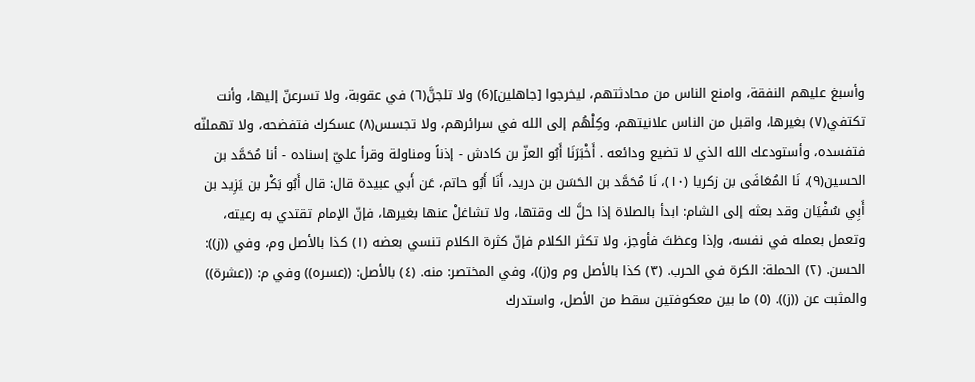وأسبغ عليهم النفقة، وامنع الناس من محادثتهم، ليخرجوا [جاهلين](6) ولا تلجنَّ(٦) في عقوبة، ولا تسرعنّ إليها، وأنت تكتفي(٧) بغيرها، واقبل من الناس علانيتهم، وكِلْهُم إلى الله في سرائرهم، ولا تجسس(٨) عسكرك فتفضحه، ولا تهملنّه فتفسده، وأستودعك الله الذي لا تضيع ودائعه . أَخْبَرَنَا أَبُو العزّ بن كادش - إذناً ومناولة وقرأ عليّ إسناده - أنا مُحَمَّد بن الحسين(٩)، نَا المُعَافَى بن زكريا (١٠)، نَا مُحَمَّد بن الحَسَن بن دريد، أَنَا أَبُو حاتم، عَن أَبي عبيدة قال: قال أَبُو بَكْر بن يَزِيد بن أَبِي سُفْيَان وقد بعثه إلى الشام: ابدأ بالصلاة إذا حلَّ لك وقتها، ولا تشاغلْ عنها بغيرها، فإنّ الإمام تقتدي به رعيته، وتعمل بعمله في نفسه، وإذا وعظتَ فأوجز، ولا تكثر الكلام فإنّ كثرة الكلام تنسي بعضه (١) كذا بالأصل وم، وفي ((ز)): الحسن. (٢) الحملة: الكرة في الحرب. (٣) كذا بالأصل وم و(ز))، وفي المختصر: منه. (٤) بالأصل: ((عسره)) وفي م: ((عشرة)) والمثبت عن ((ز)). (٥) ما بين معكوفتين سقط من الأصل، واستدرك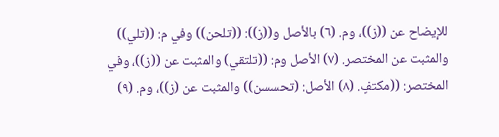للإيضاح عن ((ز))، وم. (٦) بالأصل و((ز)): ((تلحن)) وفي م: ((تلي)) والمثبت عن المختصر. (٧) الأصل وم: ((تلتقي) والمثبت عن ((ز))، وفي المختصر: ((مكتفٍ. (٨) الأصل: (تحسسن)) والمثبت عن (ز))، وم. (٩)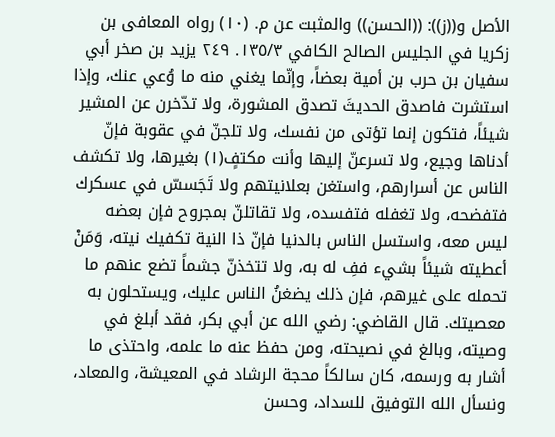الأصل و((ز)): ((الحسن)) والمثبت عن م. (١٠) رواه المعافى بن زكريا في الجليس الصالح الكافي ١٣٥/٣. ٢٤٩ يزيد بن صخر أبي سفيان بن حرب بن أمية بعضاً، وإنّما يغني منه ما وُعي عنك، وإذا استشرت فاصدق الحديثَ تصدق المشورة، ولا تدّخرن عن المشير شيئاً، فتكون إنما تؤتى من نفسك، ولا تلجنّ في عقوبة فإنّ أدناها وجيع، ولا تسرعنّ إليها وأنت مكتفٍ(١) بغيرها، ولا تكشف الناس عن أسرارهم، واستغن بعلانيتهم ولا تَجَسسّ في عسكرك فتفضحه، ولا تغفله فتفسده، ولا تقاتلنّ بمجروح فإن بعضه ليس معه، واستسل الناس بالدنيا فإنّ ذا النية تكفيك نيته، وَمَنْ أعطيته شيئاً بشيء ففِ له به، ولا تتخذنّ جشماً تضع عنهم ما تحمله على غيرهم، فإن ذلك يضغنُ الناس عليك، ويستحلون به معصيتك. قال القاضي: رضي الله عن أبي بكر، فقد أبلغ في وصيته، وبالغ في نصيحته، ومن حفظ عنه ما علمه، واحتذى ما أشار به ورسمه، كان سالكاً محجة الرشاد في المعيشة، والمعاد، ونسأل الله التوفيق للسداد، وحسن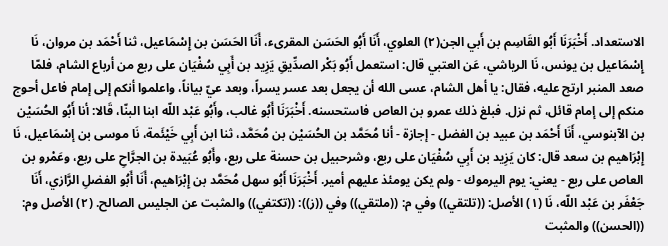الاستعداد. أَخْبَرَنَا أَبُو القَاسِم بن أَبي الجن(٢) العلوي، أَنَا أَبُو الحَسَن المقرىء، أَنَا الحَسَن بن إِسْمَاعيل، ثنا أَحْمَد بن مروان، نَا إِسْمَاعيل بن يونس، نَا الرياشي، عَن العتبي قال: استعمل أَبُو بَكْر الصدِّيقِ يَزِيد بن أَبِي سُفْيَان على ربع من أرباع الشام، فلمّا صعد المنبر ارتج عليه، فقال: يا أهل الشام، عسى الله أن يجعل بعد عسر يسراً، وبعد عيّ بياناً، واعلموا أنكم إلى إمام فاعل أحوج منكم إلى إمام قائل، ثم نزل. فبلغ ذلك عمرو بن العاص فاستحسنه. أَخْبَرَنَا أَبُو غالب، وأَبُو عَبْد اللّه ابنا البنّا، قَالا: أنا أَبُو الحُسَيْن بن الآبنوسي، أَنَا أَحْمَد بن عبيد بن الفضل - إجازة - أنا مُحَمَّد بن الحُسَيْن بن مُحَمَّد، ثنا ابن أَبِي خَيْئَمة، نَا موسى بن إسْمَاعيل، نَا إِبْرَاهيم بن سعد قال: كان يَزِيد بن أَبِي سُفْيَان على ربع، وشرحبيل بن حسنة على ربع، وأَبُو عُبَيدة بن الجرَّاحِ على ربع، وعَمْرو بن العاص على ربع - يعني: يوم اليرموك - ولم يكن يومئذ عليهم أمیر. أَخْبَرَنَا أَبُو سهل مُحَمَّد بن إِبْرَاهيم، أَنَا أَبُو الفضلِ الرَّازي، أَنَا جَعْفَر بن عَبْد اللّه، نَا (١) الأصل: ((تلتقي)) وفي م: ((ملتقي)) وفي ((ز)): ((تكتفي)) والمثبت عن الجليس الصالح. (٢) الأصل وم: ((الحسن)) والمثبت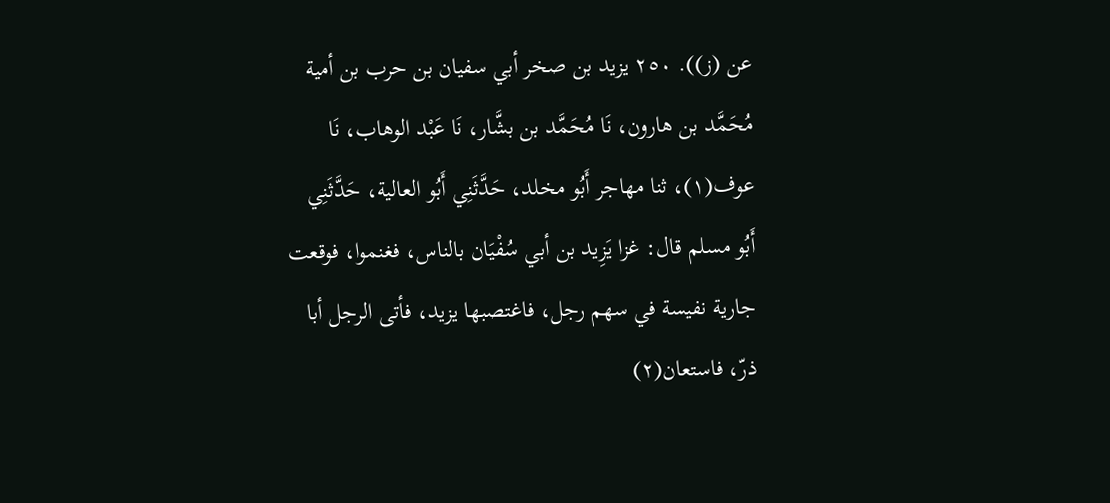عن (ز)). ٢٥٠ يزيد بن صخر أبي سفيان بن حرب بن أمية مُحَمَّد بن هارون، نَا مُحَمَّد بن بشَّار، نَا عَبْد الوهاب، نَا عوف(١)، ثنا مهاجر أَبُو مخلد، حَدَّثَنِي أَبُو العالية، حَدَّثَنِي أَبُو مسلم قال: غزا يَزِيد بن أبي سُفْيَان بالناس، فغنموا، فوقعت جارية نفيسة في سهم رجل، فاغتصبها يزيد، فأتى الرجل أبا ذرّ، فاستعان(٢)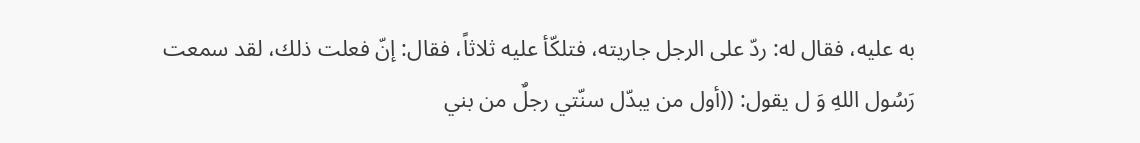به عليه، فقال له: ردّ على الرجل جاريته، فتلكّأ عليه ثلاثاً، فقال: إنّ فعلت ذلك، لقد سمعت رَسُول اللهِ وَ ل يقول: ((أول من يبدّل سنّتي رجلٌ من بني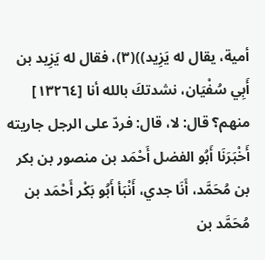أمية، يقال له يَزِيد))(٣)، فقال له يَزِيد بن أَبِي سُفْيَان، نشدتكَ بالله أنا [١٣٢٦٤] منهم؟ قال: لا، قال: فردّ على الرجل جاريته أَخْبَرَنَا أَبُو الفضل أَحْمَد بن منصور بن بكر بن مُحَمَّد، أَنَا جدي، أَنْبَأ أَبُو بَكْر أَحْمَد بن مُحَمَّد بن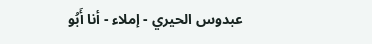عبدوس الحيري - إملاء - أنا أَبُو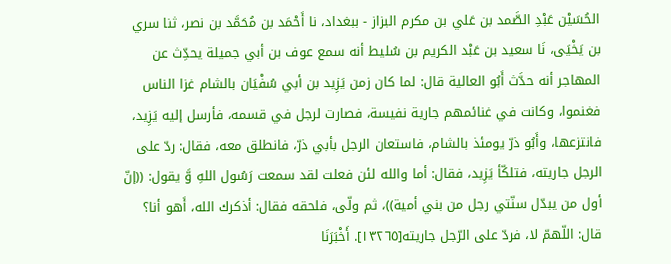الحُسَيْن عَبْدِ الصَّمد بن عَلي بن مكرم البزاز - ببغداد، نا أَحْمَد بن مُحَمَّد بن نصر، ثنا سري بن يَخْيَى، نَا سعيد بن عَبْد الكريم بن سُليط أنه سمع عوف بن أبي جميلة يحدِّث عن المهاجر أنه حدَّث أَبُو العالية قال: لما كان زمن يَزِيد بن أبي سُفْيَان بالشام غزا الناس فغنموا، وكانت في غنائمهم جارية نفيسة، فصارت لرجل في قسمه، فأرسل إليه يَزِيد، فانتزعها، وأَبُو ذرّ يومئذ بالشام، فاستعان الرجل بأبي ذرّ، فانطلق معه، فقال: ردّ على الرجل جاريته، فتلكّأ يَزِيد، فقال: أما والله لئن فعلت لقد سمعت رَسُول اللهِ وَّ يقول: ((إنّ أول من يبدّل سنّتي رجل من بني أمية))، ثم ولّى، فلحقه فقال: أذكرك الله، أَهو أنا؟ قال: اللّهمّ لا، فردّ على الرّجل جاريته[١٣٢٦٥]. أَخْبَرَنَا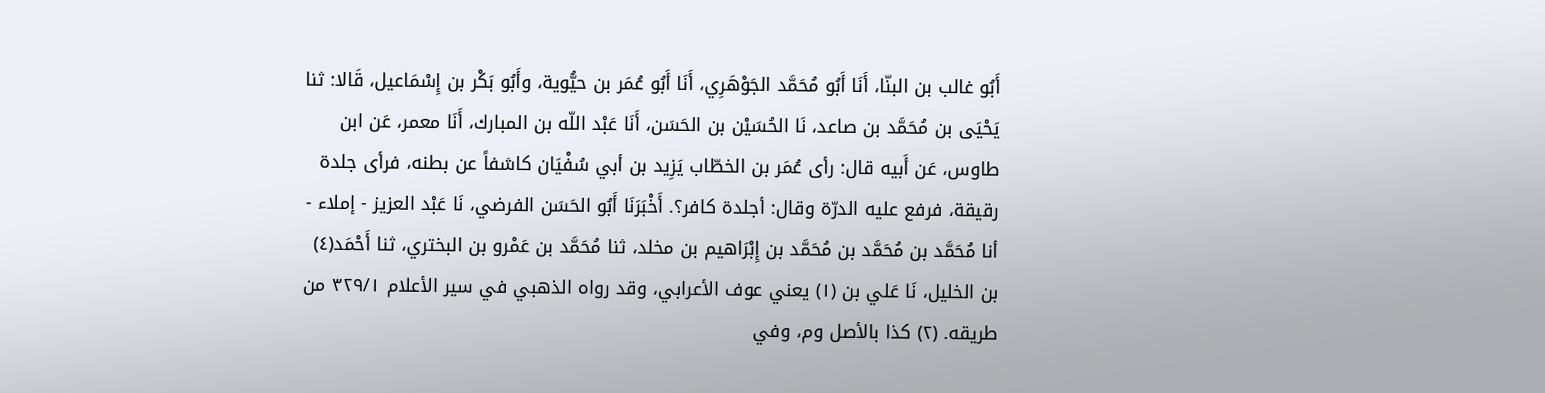أَبُو غالب بن البنّا، أَنَا أَبُو مُحَمَّد الجَوْهَرِي، أَنَا أَبُو عُمَر بن حيُّوية، وأَبُو بَكْر بن إِسْمَاعيل، قَالا: ثنا يَحْيَى بن مُحَمَّد بن صاعد، نَا الحُسَيْن بن الحَسَن، أَنَا عَبْد اللّه بن المبارك، أَنَا معمر، عَن ابن طاوس، عَن أَبيه قال: رأى عُمَر بن الخطّاب يَزِيد بن أبي سُفْيَان كاشفاً عن بطنه، فرأى جلدة رقيقة، فرفع عليه الدرّة وقال: أجلدة كافر؟. أَخْبَرَنَا أَبُو الحَسَن الفرضي، نَا عَبْد العزيز - إملاء - أنا مُحَمَّد بن مُحَمَّد بن مُحَمَّد بن إِبْرَاهيم بن مخلد، ثنا مُحَمَّد بن عَمْرو بن البختري، ثنا أَحْمَد(٤) بن الخليل، نَا عَلي بن (١) يعني عوف الأعرابي، وقد رواه الذهبي في سير الأعلام ٣٢٩/١ من طريقه. (٢) كذا بالأصل وم، وفي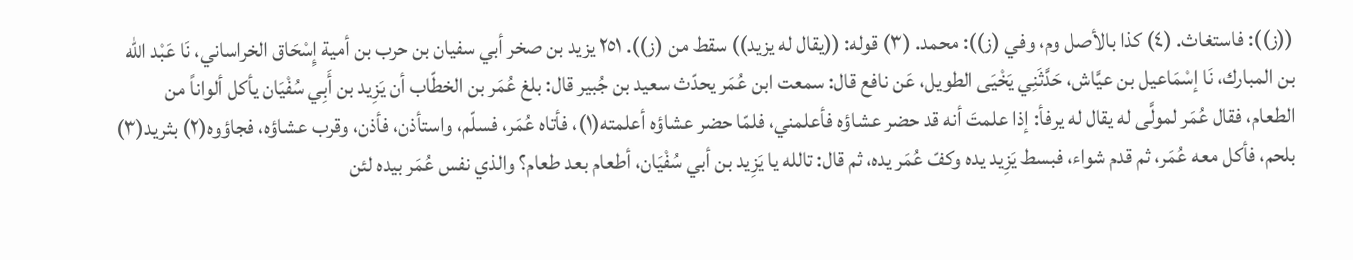((ز)): فاستغاث. (٤) كذا بالأصل وم، وفي (ز)): محمد. (٣) قوله: ((يقال له يزيد)) سقط من (ز)). ٢٥١ يزيد بن صخر أبي سفيان بن حرب بن أمية إِسْحَاق الخراساني، نَا عَبْد اللّه بن المبارك، نَا إسْمَاعيل بن عيَّاش، حَدَّثَنِي يَخْيَى الطويل، عَن نافع قال: سمعت ابن عُمَر يحدّث سعيد بن جُبير قال: بلغ عُمَر بن الخطّاب أن يَزِيد بن أَبِي سُفْيَان يأكل ألواناً من الطعام، فقال عُمَر لمولَّى له يقال له يرفأ: إذا علمتَ أنه قد حضر عشاؤه فأعلمني، فلمّا حضر عشاؤه أعلمته(١)، فأتاه عُمَر، فسلّم، واستأذن، فأذن، وقرب عشاؤه، فجاؤوه(٢) بثريد(٣) بلحم، فأكل معه عُمَر، ثم قدم شواء، فبسط يَزِيد يده وكفّ عُمَر يده، ثم قال: تالله يا يَزِيد بن أبي سُفْيَان، أطعام بعد طعام؟ والذي نفس عُمَر بيده لئن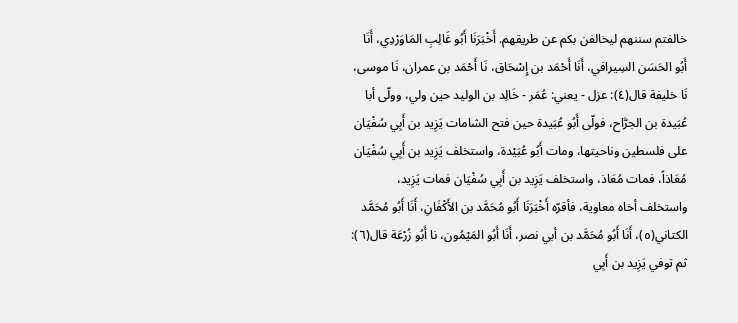خالفتم سننهم ليخالفن بكم عن طريقهم. أَخْبَرَنَا أَبُو غَالِبِ المَاوَرْدِي، أَنَا أَبُو الحَسَن السِيرافي، أَنَا أَحْمَد بن إِسْحَاق، نَا أَحْمَد بن عمران، نَا موسى، نَا خليفة قال(٤): عزل - يعني: عُمَر - خَالِد بن الوليد حين ولي، وولّى أبا عُبَيدة بن الجرَّاح، فولّى أَبُو عُبَيدة حين فتح الشامات يَزِيد بن أَبِي سُفْيَان على فلسطين وناحيتها، ومات أَبُو عُبَيْدة، واستخلف يَزِيد بن أَبِي سُفْيَان مُعَاذاً، فمات مُعَاذ، واستخلف يَزِيد بن أَبِي سُفْيَان فمات يَزِيد، واستخلف أخاه معاوية، فأقرّه أَخْبَرَنَا أَبُو مُحَمَّد بن الأَكْفَانِ، أَنَا أَبُو مُحَمَّد الكتاني(٥)، أَنَا أَبُو مُحَمَّد بن أبي نصر، أَنَا أَبُو المَيْمُون، نا أَبُو زُرْعَة قال(٦): ثم توفي يَزِيد بن أَبِي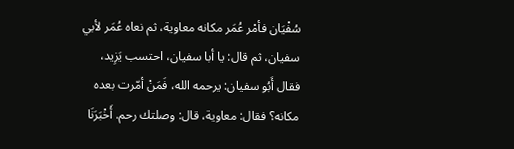سُفْيَان فأمْر عُمَر مكانه معاوية، ثم نعاه عُمَر لأبي سفيان، ثم قال: يا أبا سفيان، احتسب يَزِيد، فقال أَبُو سفيان: يرحمه الله، فَمَنْ أمّرت بعده مكانه؟ فقال: معاوية، قال: وصلتك رحم. أَخْبَرَنَا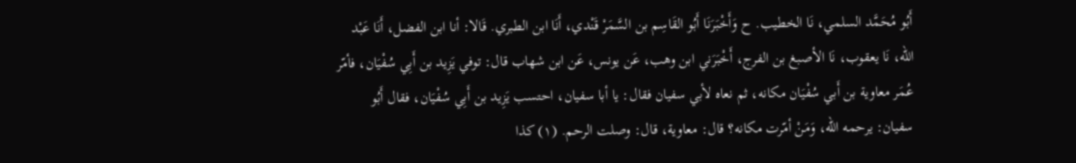أَبُو مُحَمَّد السلمي، نَا الخطيب. ح وَأَخْبَرَنَا أَبُو القَاسِم بن السَّمَرْ قَنْدي، أَنَا ابن الطبري. قَالا: أنا ابن الفضل، أَنَا عَبْد اللّه، نَا يعقوب، نَا الأصبغ بن الفرج، أَخْبَرَني ابن وهب، عَن يونس، عَن ابن شهاب قال: توفي يَزِيد بن أَبِي سُفْيَان، فأمّر عُمَر معاوية بن أَبي سُفْيَان مكانه، ثم نعاه لأبي سفيان فقال: يا أبا سفيان، احتسب يَزِيد بن أَبِي سُفْيَان، فقال أَبُو سفيان: يرحمه الله، وَمَنْ أمّرت مكانه؟ قال: معاوية، قال: وصلت الرحم. (١) كذا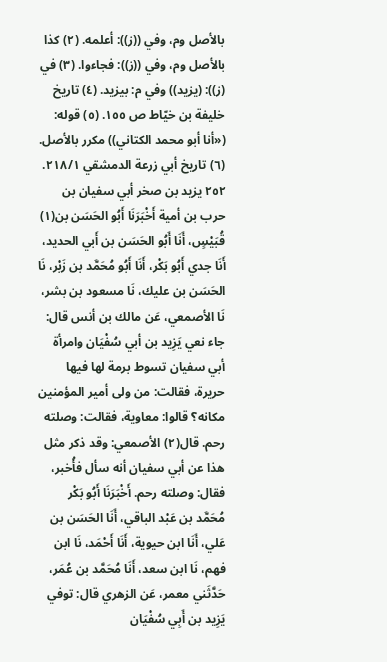بالأصل وم، وفي ((ز)): أعلمه. (٢) كذا بالأصل وم، وفي ((ز)): فجاءوا. (٣) في (ز)): (يزيد)) وفي م: بيزيد. (٤) تاريخ خليفة بن خيّاط ص ١٥٥. (٥) قوله: («أنا أبو محمد الكتاني)) مكرر بالأصل. (٦) تاريخ أبي زرعة الدمشقي ٢١٨/١. ٢٥٢ یزید بن صخر أبي سفيان بن حرب بن أمية أَخْبَرَنَا أَبُو الحَسَن بن(١) قُبَيْسٍ، أَنَا أَبُو الحَسَن بن أَبي الحديد، أَنَا جدي أَبُو بَكْر، أَنَا أَبُو مُحَمَّد بن زَبْر، نَا الحَسَن بن عليك، نَا مسعود بن بشر، نَا الأصمعي، عَن مالك بن أنس قال: جاء نعي يَزِيد بن أبي سُفْيَان وامرأة أبي سفيان تسوط برمة لها فيها حريرة، فقالت: من ولى أمير المؤمنين مكانه؟ قالوا: معاوية، فقالت: وصلته رحم. قال(٢) الأصمعي: وقد ذكر مثل هذا عن أبي سفيان أنه سأل فأُخبر، فقال: وصلته رحم. أَخْبَرَنَا أَبُو بَكْر مُحَمَّد بن عَبْد الباقي، أَنَا الحَسَن بن عَلي، أَنَا ابن حيوية، أَنَا أَحْمَد، نَا ابن فهم، نَا ابن سعد، أَنَا مُحَمَّد بن عُمَر، حَدَّثَني معمر، عَن الزهري قال: توفي يَزِيد بن أَبِي سُفْيَان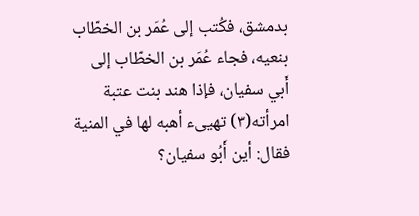بدمشق، فكُتب إلى عُمَر بن الخطّاب بنعيه، فجاء عُمَر بن الخطّاب إلى أَبي سفيان، فإذا هند بنت عتبة امرأته(٣) تهيىء أهبه لها في المنية فقال: أين أَبُو سفيان؟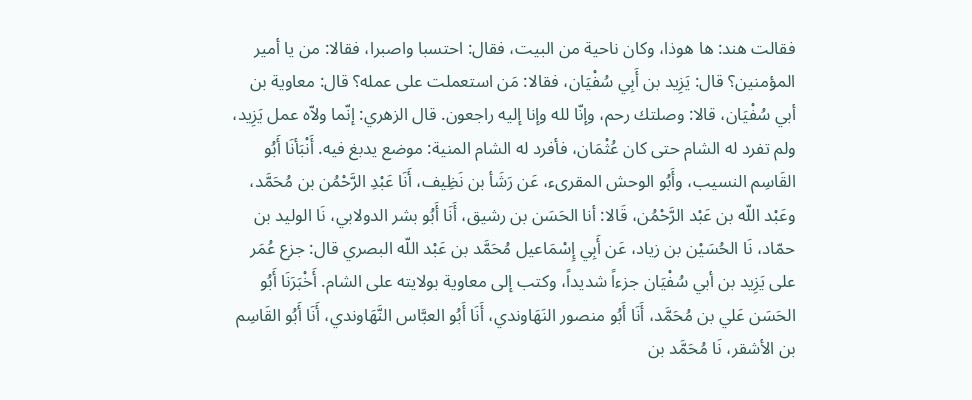فقالت هند: ها هوذا، وكان ناحية من البيت، فقال: احتسبا واصبرا، فقالا: من يا أمير المؤمنين؟ قال: يَزِيد بن أَبِي سُفْيَان، فقالا: مَن استعملت على عمله؟ قال: معاوية بن أبي سُفْيَان، قالا: وصلتك رحم، وإنّا لله وإنا إليه راجعون. قال الزهري: إنّما ولاّه عمل يَزِيد، ولم تفرد له الشام حتى كان عُثْمَان، فأفرد له الشام المنية: موضع یدبغ فیه. أَنْبَأنَا أَبُو القَاسِم النسيب، وأَبُو الوحش المقرىء، عَن رَشَأ بن نَظِيف، أَنَا عَبْدِ الرَّحْمُن بن مُحَمَّد، وعَبْد اللّه بن عَبْد الرَّحْمُن، قَالا: أنا الحَسَن بن رشيق، أَنَا أَبُو بشر الدولابي، نَا الوليد بن حمّاد، نَا الحُسَيْن بن زياد، عَن أَبِي إِسْمَاعيل مُحَمَّد بن عَبْد اللّه البصري قال: جزع عُمَر على يَزِيد بن أبي سُفْيَان جزءاً شديداً، وكتب إلى معاوية بولايته على الشام. أَخْبَرَنَا أَبُو الحَسَن عَلي بن مُحَمَّد، أَنَا أَبُو منصور النَهَاوندي، أَنَا أَبُو العبَّاس النَّهَاوندي، أَنَا أَبُو القَاسِم بن الأشقر، نَا مُحَمَّد بن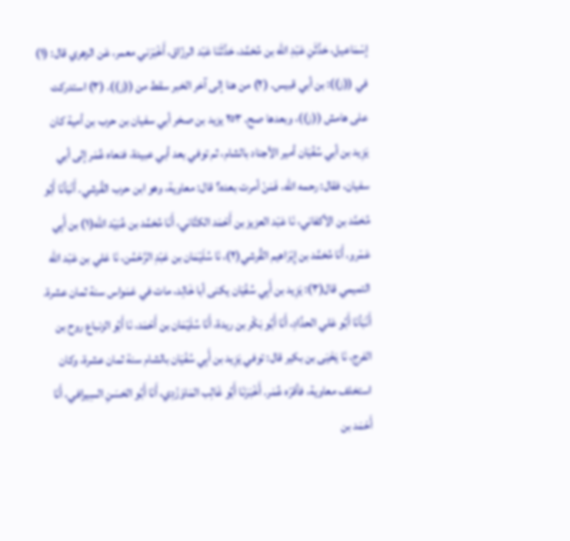إسْمَاعيل، حَدَّثَنِ عَبْدِ اللّه بن مُحَمَّد، حَدَّثَنَا عَبْد الرزّاق، أَخْبَرَني معمر، عَن الزهري قال: (١) في ((ز)): بن أبي قبيس. (٢) من هنا إلى آخر الخبر سقط من ((ز)). (٣) استدركت على هامش ((ز))، وبعدها صح. ٢٥٣ یزید بن صخر أبي سفيان بن حرب بن أمية كان يَزِيد بن أبي سُفْيَان أمير الأجناد بالشام، ثم توفي بعد أبي عبيدة، فنعاه عُمَر إلى أبي سفيان، فقال: رحمه الله، فَمَنْ أمرت بعده؟ قال: معاوية، وهو ابن حرب القُرشي. أَنْبَأنَا أَبُو مُحَمَّد بن الأكفاني، نَا عَبْد العزيز بن أَحْمَد الكتَّاني، أَنَا مُحَمَّد بن عُبَيْد اللّه(١) بن أَبِي عَمْرو، أَنَا مُحَمَّد بن إِبْرَاهيم القُرشي(٢)، نَا سُلَيْمَان بن عَبْدِ الرَّحْمُن، نَا عَلي بن عَبْد اللّه التميمي قال(٣): يَزِيد بن أَبِي سُفْيَان يكنى أبا خَالِد، مات في عَمَواس سنة ثمان عشرة. أَنْبَأنَا أَبُو عَلي الحدَّادِ، أَنَا أَبُو بَكْر بن ريدة، أَنَا سُلَيْمَان بن أَحْمَد، نَا أَبُو الزنباع روح بن الفرج، نَا يَخَيَى بن بكير قال: توفي يَزِيد بن أَبِي سُفْيَان بالشام سنة ثمان عشرة، وكان استخلف معاوية، فأقرّه عُمَر. أَخْبَرَنَا أَبُو غَالِب المَاوَزْدِي، أَنَا أَبُو الحَسَنِ السِيرافي، أَنَا أَحْمَد بن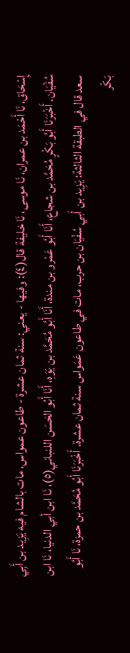إِسْحَاق، نَا أَحْمَد بن عمران، نَا موسى، نَا خليفة قال(٤): وفيها - يعني: سنة ثمان عشرة - طاعون عمواس، مات بالشام فيه يَزِيد بن أَبِي سُفْيَان. أَخْبَرَنَا أَبُو بَكْرٍ مُحَمَّد بن شجاع، أَنَا أَبُو عَمْرو بن مندة، أَنَا أَبُو مُحَمَّد بن يَوَهِ، أَنَا أَبُو الحَسَن اللنباني(٥)، نَا ابن أبي الدنيا، نَا ابن سعد قال في الطبقة الثالثة: يَزِيد بن أَبي سُفْيَان بن حرب، مات في طاعون عَمَواس سنة ثمان عشرة. أَخْبَرَنَا أَبُو مُحَمَّد بن حمزة، نَا أَبُو بَكْر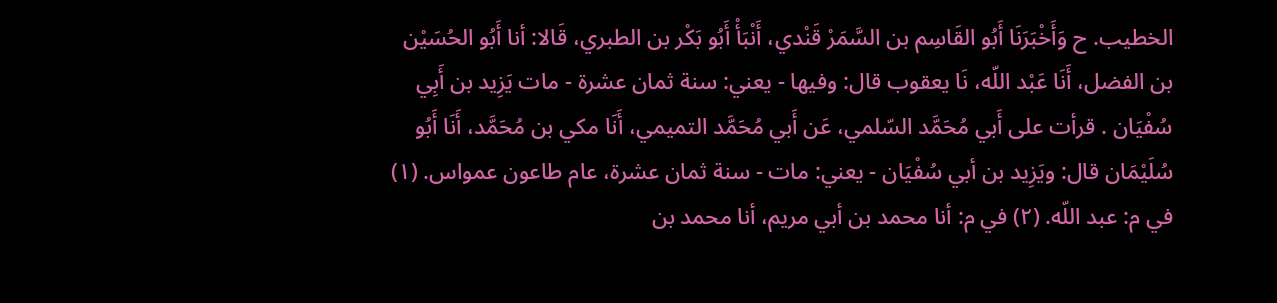الخطيب. ح وَأَخْبَرَنَا أَبُو القَاسِم بن السَّمَرْ قَنْدي، أَنْبَأْ أَبُو بَكْر بن الطبري، قَالا: أنا أَبُو الحُسَيْن بن الفضل، أَنَا عَبْد اللّه، نَا يعقوب قال: وفيها - يعني: سنة ثمان عشرة - مات يَزِيد بن أَبِي سُفْيَان . قرأت على أَبي مُحَمَّد السّلمي، عَن أَبي مُحَمَّد التميمي، أَنَا مكي بن مُحَمَّد، أَنَا أَبُو سُلَيْمَان قال: ويَزِيد بن أبي سُفْيَان - يعني: مات - سنة ثمان عشرة، عام طاعون عمواس. (١) في م: عبد اللّه. (٢) في م: أنا محمد بن أبي مريم، أنا محمد بن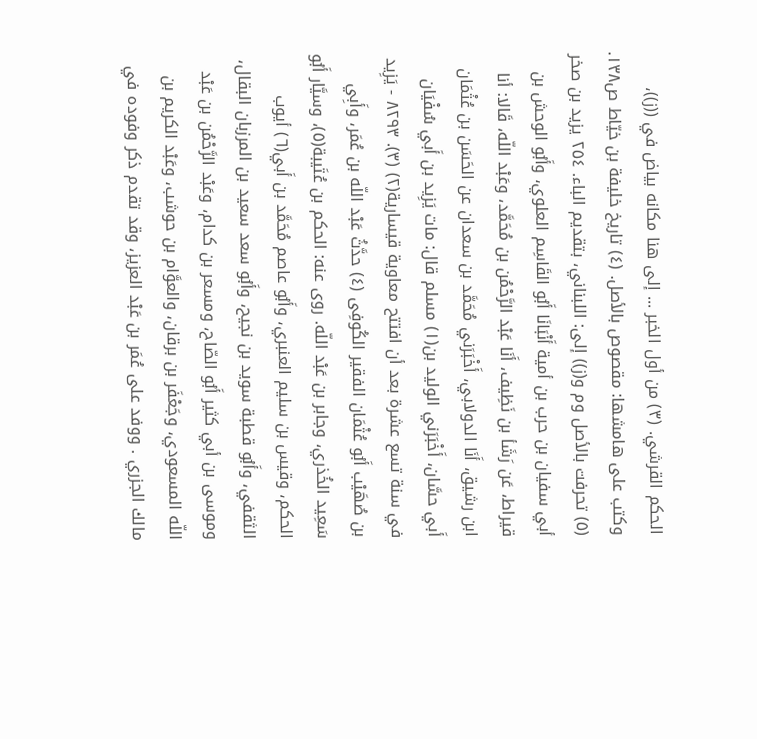الحكم القرشي. (٣) من أول الخبر ... إلى هنا مكانه بياض في ((ز))، وكتب على هامشها: مقصوص بالأصل. (٤) تاريخ خليفة بن خيّاط ص١٣٨. (٥) تحرفت بالأصل وم و(ز)) إلى: اللبناني، بتقديم الباء. ٢٥٤ یزید بن صخر أبي سفيان بن حرب بن أمية أَنْبَانَا أَبُو القَاسِم العلوي، وأَبُو الوحش بن قيراط، عَن رَشَأ بن نَظِيف، أَنَا عَبْد الرَّحْمُن بن مُحَمَّد، وعَبْد اللّه، قَالا: أنا ابن رشيق، أَنَا الدولابي، أَخْبَرَني مُحَمَّد بن سعدان عن الحَسَن بن عُثْمَان أَبي حسَّان، أَخْبَرَني الوليد بن(١) مسلم قال: مات يَزِيد بن أَبي سُفْيَان في سنة تسع عشرة بعد أن افتتح معاوية قيسارية(٢) (٣). ٨٢٩٣ - يَزِيد بن صُهَيْب أَبُو عُثْمَان الفقير الكُوفِى (٤) حدَّثُ عَبْد اللّه بن عُمَر، وأَبِي سَعِيد الخُذري، وجابر بن عَبْد اللّه. روى عنه: الحكم بن عُتَيبة(٥)، وسيَّار أَبُو الحكم، وقيس بن سليم العنبري، وأَبُو عاصم مُحَمَّد بن أَبي(٦) أيوب الثقفي، وأَبُو قطبة سويد بن نجيح، وأَبُو سعد سعيد بن المرزبان البقال، وموسى بن أبي كثير أَبُو الصّاح، ومسعر بن كدام، وعَبْد الرَّحْمُن بن عَبْد اللّه المسعودي، وجَعْفَر بن برقان، والعوَّام بن حوشب، وعَبْد الكريم بن مالك الجزري . ووفد على عُمَر بن عَبْد العزيز، وقد تقدم ذكر وفوده في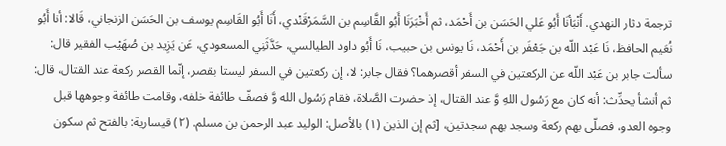ترجمة دثار النهدي. أَنْبَأنَا أَبُو عَلي الحَسَن بن أَحْمَد، ثم أَخْبَرَنَا أَبُو القَّاسِم بن السَّمَرْقَنْدي، أَنَا أَبُو القَاسِم يوسف بن الحَسَن الزنجاني، قَالا: أنا أَبُو نُعَيم الحافظ، نَا عَبْد اللّه بن جَعْفَر بن أَحْمَد، نَا يونس بن حبيب، نَا أَبُو داود الطيالسي، حَدَّثَنِي المسعودي، عَن يَزِيد بن صُهَيْب الفقير قال: سألت جابر بن عَبْد اللّه عن الركعتين في السفر أقصرهما؟ فقال جابر: لا، إن ركعتين في السفر ليستا بقصر، إنّما القصر ركعة عند القتال، قال: ثم أنشأ يحدِّث: أنه كان مع رَسُول اللهِ وَّ عند القتال، إذ حضرت الصَّلاة، فقام رَسُول الله وَّ فصفّ طائفة خلفه، وقامت طائفة وجوهها قبل وجوه العدو، فصلّى بهم ركعة وسجد بهم سجدتين، [ثم إن الذين (١) بالأصل: الوليد عبد الرحمن بن مسلم. (٢) قيسارية: بالفتح ثم سكون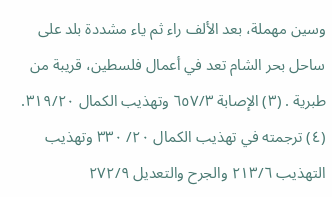وسين مهملة، بعد الألف راء ثم ياء مشددة بلد على ساحل بحر الشام تعد في أعمال فلسطين، قريبة من طبرية . (٣) الإصابة ٦٥٧/٣ وتهذيب الكمال ٣١٩/٢٠. (٤) ترجمته في تهذيب الكمال ٢٠/ ٣٣٠ وتهذيب التهذيب ٢١٣/٦ والجرح والتعديل ٢٧٢/٩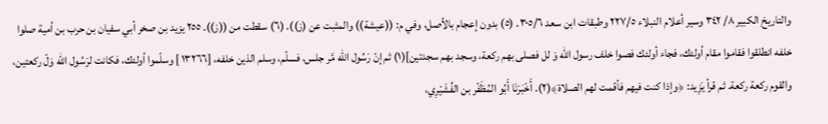والتاريخ الكبير ٨/ ٣٤٢ وسير أعلام النبلاء ٢٢٧/٥ وطبقات ابن سعد ٣٠٥/٦. (٥) بدون إعجام بالأصل، وفي م: ((عيشة)) والمثبت عن (ز)). (٦) سقطت من ((ز)). ٢٥٥ يزيد بن صخر أبي سفيان بن حرب بن أمية صلوا خلفه انطلقوا فقاموا مقام أولئك، فجاء أولئك فصوا خلف رسول الله وَ لل فصلى بهم ركعة، وسجد بهم سجدتين](١) ثم إنّ رَسُول الله مَّر جلس، فسلّم، وسلم الذين خلفه، [١٣٢٦٦ ] وسلّموا أولئك، فكانت لرَسُول الله وَلّ ركعتين، والقوم ركعة ركعة. ثم قرأ يَزِيد: ﴿وإذا كنت فيهم فأقمت لهم الصلاة﴾(٢). أَخْبَرَنَا أَبُو المُظَفّر بن الفُشَيْرِي،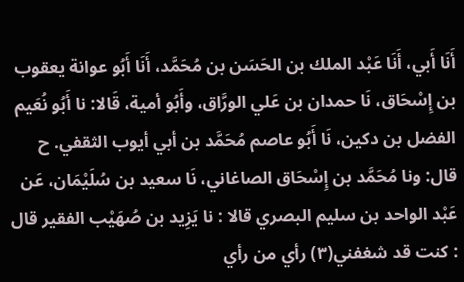أَنَا أَبي، أَنَا عَبْد الملك بن الحَسَن بن مُحَمَّد، أَنَا أَبُو عوانة يعقوب بن إِسْحَاق، نَا حمدان بن عَلي الورَّاق، وأَبُو أمية، قَالا: نا أَبُو نُعَيم الفضل بن دكين، نَا أَبُو عاصم مُحَمَّد بن أبي أيوب الثقفي. ح قال: ونا مُحَمَّد بن إِسْحَاق الصاغاني، نَا سعيد بن سُلَيْمَان، عَن عَبْد الواحد بن سليم البصري قالا : نا يَزِيد بن صُهَيْب الفقير قال : كنت قد شغفني(٣) رأي من رأي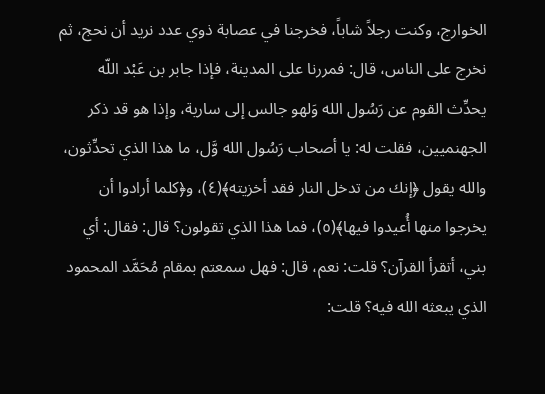الخوارج، وكنت رجلاً شاباً، فخرجنا في عصابة ذوي عدد نريد أن نحج، ثم نخرج على الناس، قال: فمررنا على المدينة، فإذا جابر بن عَبْد اللّه يحدِّث القوم عن رَسُول الله وَلهو جالس إلى سارية، وإذا هو قد ذكر الجهنميين، فقلت له: يا أصحاب رَسُول الله وَّل، ما هذا الذي تحدِّثون، والله يقول ﴿إنك من تدخل النار فقد أخزيته﴾(٤)، و﴿كلما أرادوا أن يخرجوا منها أُعيدوا فيها﴾(٥)، فما هذا الذي تقولون؟ قال: فقال: أي بني، أتقرأ القرآن؟ قلت: نعم، قال: فهل سمعتم بمقام مُحَمَّد المحمود الذي يبعثه الله فيه؟ قلت: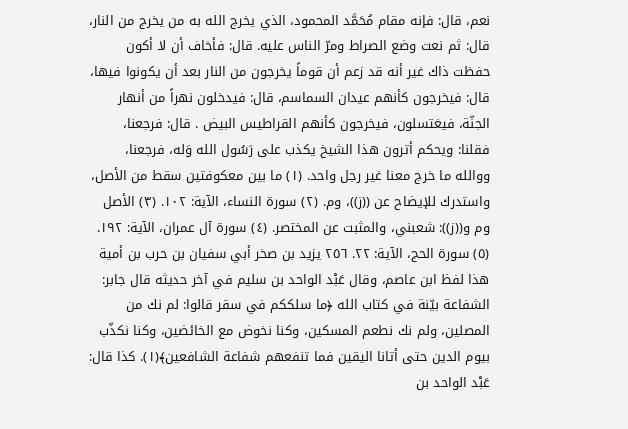نعم، قال: فإنه مقام مُحَمَّد المحمود، الذي يخرج الله به من يخرج من النار، قال: ثم نعت وضع الصراط ومرّ الناس عليه. قال: فأخاف أن لا أكون حفظت ذاك غير أنه قد زعم أن قوماً يخرجون من النار بعد أن يكونوا فيها، قال: فيخرجون كأنهم عيدان السماسم، قال: فيدخلون نهراً من أنهار الجنّة، فيغتسلون، فيخرجون كأنهم القراطيس البيض . قال: فرجعنا، فقلنا: ويحكم أترون هذا الشيخ يكذب على رَسُول الله وَله، فرجعنا، ووالله ما خرج معنا غير رجل واحد. (١) ما بين معكوفتين سقط من الأصل، واستدرك للإيضاح عن ((ز))، وم. (٢) سورة النساء، الآية: ١٠٢. (٣) الأصل وم و((ز)): شعبني، والمثبت عن المختصر. (٤) سورة آل عمران، الآية: ١٩٢. (٥) سورة الحج، الآية: ٢٢. ٢٥٦ يزيد بن صخر أبي سفيان بن حرب بن أمية هذا لفظ ابن عاصم، وقال عَبْد الواحد بن سليم في آخر حديثه قال جابر: الشفاعة بيّنة في كتاب الله ﴿ما سلككم في سقر قالوا: لم نك من المصلين، ولم نك نطعم المسكين، وكنا نخوض مع الخائضين، وكنا نكذّب بيوم الدين حتى أتانا اليقين فما تنفعهم شفاعة الشافعين﴾(١). كذا قال: عَبْد الواحد بن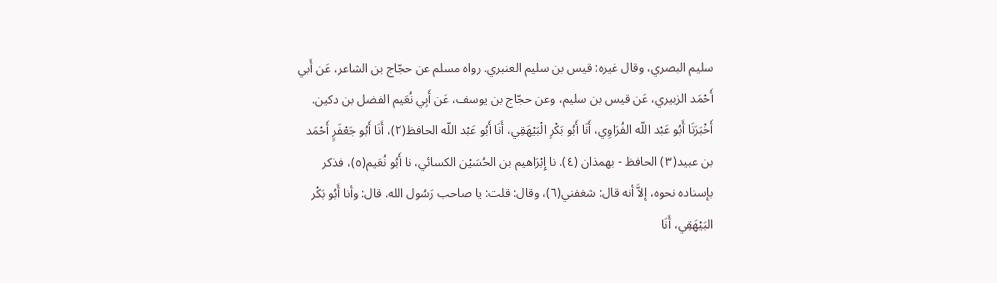سليم البصري، وقال غيره: قيس بن سليم العنبري. رواه مسلم عن حجّاج بن الشاعر، عَن أَبي أَحْمَد الزبيري، عَن قيس بن سليم، وعن حجّاج بن يوسف، عَن أَبِي نُعَيم الفضل بن دكين. أَخْبَرَنَا أَبُو عَبْد اللّه الفُرَاوِي، أَنَا أَبُو بَكْرِ الْبَيْهَقِي، أَنَا أَبُو عَبْد اللّه الحافظ(٢)، أَنَا أَبُو جَعْفَرٍ أَحْمَد بن عبيد(٣) الحافظ - بهمذان (٤). نا إِبْرَاهيم بن الحُسَيْن الكسائي، نا أَبُو نُعَيم(٥)، فذكر بإسناده نحوه، إلاَّ أنه قال: شغفني(٦)، وقال: قلت: يا صاحب رَسُول الله. قال: وأنا أَبُو بَكْر البَيْهَقِي، أَنَا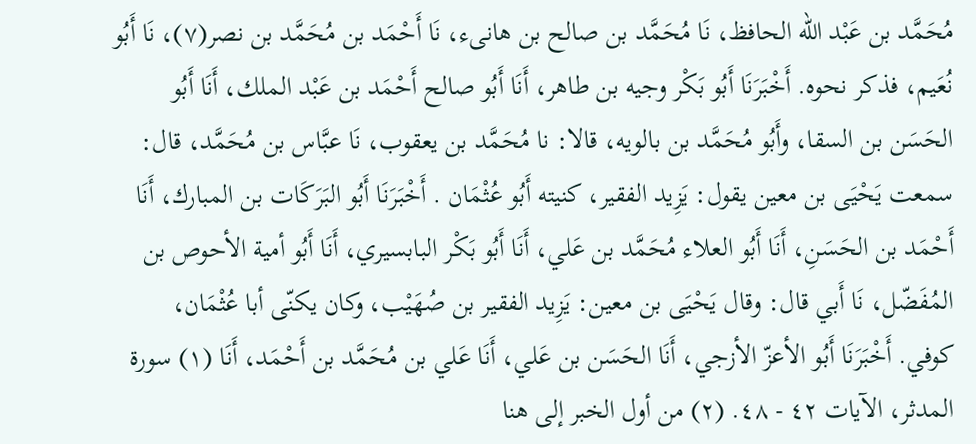مُحَمَّد بن عَبْد اللّه الحافظ، نَا مُحَمَّد بن صالح بن هانىء، نَا أَحْمَد بن مُحَمَّد بن نصر(٧)، نَا أَبُو نُعَيم، فذكر نحوه. أَخْبَرَنَا أَبُو بَكْر وجيه بن طاهر، أَنَا أَبُو صالح أَحْمَد بن عَبْد الملك، أَنَا أَبُو الحَسَن بن السقا، وأَبُو مُحَمَّد بن بالويه، قالا: نا مُحَمَّد بن يعقوب، نَا عبَّاس بن مُحَمَّد، قال: سمعت يَحْيَى بن معين يقول: يَزِيد الفقير، كنيته أَبُو عُثْمَان . أَخْبَرَنَا أَبُو البَرَكَات بن المبارك، أَنَا أَحْمَد بن الحَسَنِ، أَنَا أَبُو العلاء مُحَمَّد بن عَلي، أَنَا أَبُو بَكْر البابسيري، أَنَا أَبُو أمية الأحوص بن المُفَضّل، نَا أَبي قال: وقال يَحْيَى بن معين: يَزِيد الفقير بن صُهَيْب، وكان يكنّى أبا عُثْمَان، كوفي. أَخْبَرَنَا أَبُو الأعزّ الأزجي، أَنَا الحَسَن بن عَلي، أَنَا عَلي بن مُحَمَّد بن أَحْمَد، أَنَا (١) سورة المدثر، الآيات ٤٢ - ٤٨. (٢) من أول الخبر إلى هنا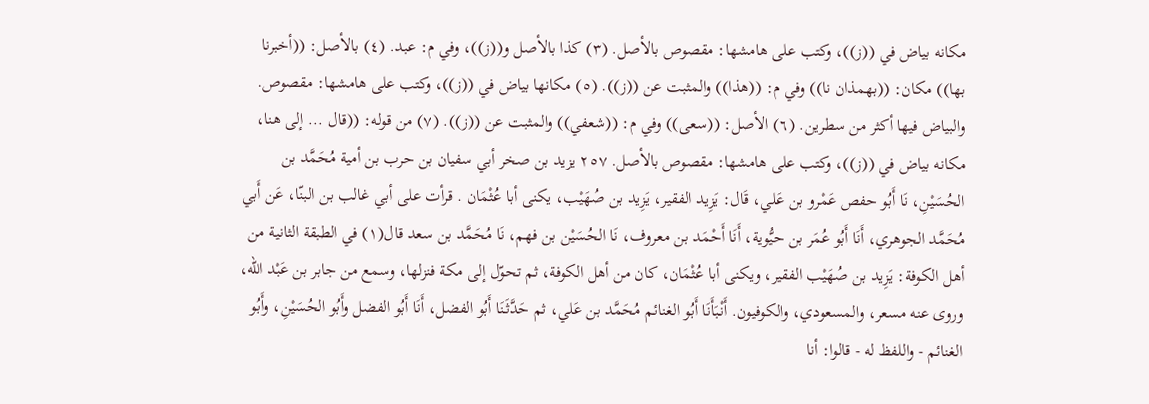مكانه بياض في ((ز))، وكتب على هامشها: مقصوص بالأصل. (٣) كذا بالأصل و((ز))، وفي م: عبد. (٤) بالأصل: ((أخبرنا بها)) مكان: ((بهمذان نا)) وفي م: ((هذا)) والمثبت عن ((ز)). (٥) مكانها بياض في ((ز))، وكتب على هامشها: مقصوص. والبياض فيها أكثر من سطرين. (٦) الأصل: ((سعى)) وفي م: ((شعفي)) والمثبت عن ((ز)). (٧) من قوله: ((قال ... إلى هنا، مكانه بياض في ((ز))، وكتب على هامشها: مقصوص بالأصل. ٢٥٧ یزید بن صخر أبي سفيان بن حرب بن أمية مُحَمَّد بن الحُسَيْنِ، نَا أَبُو حفص عَمْرو بن عَلي، قَال: يَزِيد الفقير، يَزِيد بن صُهَيْب، يكنى أبا عُثْمَان . قرأت على أبي غالب بن البنّا، عَن أَبي مُحَمَّد الجوهري، أَنَا أَبُو عُمَر بن حيُّوية، أَنَا أَحْمَد بن معروف، نَا الحُسَيْن بن فهم، نَا مُحَمَّد بن سعد قال(١) في الطبقة الثانية من أهل الكوفة: يَزِيد بن صُهَيْب الفقير، ويكنى أبا عُثْمَان، كان من أهل الكوفة، ثم تحوّل إلى مكة فنزلها، وسمع من جابر بن عَبْد اللّه، وروى عنه مسعر، والمسعودي، والكوفيون. أَنْبَأَنَا أَبُو الغنائم مُحَمَّد بن عَلي، ثم حَدَّثَنَا أَبُو الفضل، أَنَا أَبُو الفضل وأَبُو الحُسَيْنِ، وأَبُو الغنائم - واللفظ له - قالوا: أنا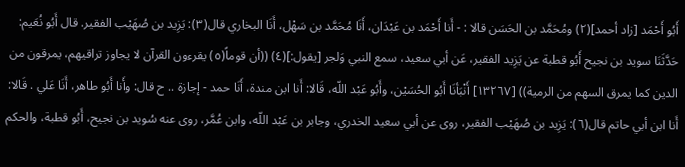أَبُو أَحْمَد [زاد أحمد](٢) ومُحَمَّد بن الحَسَن قالا : - أَنا أَحْمَد بن عَبْدَان، أَنَا مُحَمَّد بن سَهْل، أَنَا البخاري قال(٣): يَزِيد بن صُهَيْب الفقير. قال أَبُو نُعَيم: حَدَّثَنَا سويد بن نجيح أَبُو قطبة عن يَزِيد الفقير، عَن أبي سعيد، سمع النبي وَلجر [يقول:](٤) ((أن قوماً(٥) يقرءون القرآن لا يجاوز تراقيهم، يمرقون من الدين كما يمرق السهم من الرمية)) [١٣٢٦٧] أَنْبَأنَا أَبُو الحُسَيْن، وأَبُو عَبْد اللّه، قَالا: أَنا ابن مندة، أَنَا حمد - إجازة .. ح قال: وأَنا أَبُو طاهر، أَنَا عَلي . قَالا: أَنا ابن أبي حاتم قال(٦): يَزِيد بن صُهَيْب الفقير، روى عن أبي سعيد الخدري، وجابر بن عَبْد اللّه، وابن عُمَّر، روى عنه سُويد بن نجيح، أَبُو قطبة، والحكم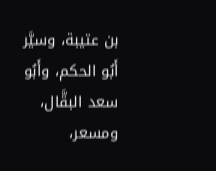بن عتيبة، وسيَّر أَبُو الحكم، وأَبُو سعد البقَّال، ومسعر،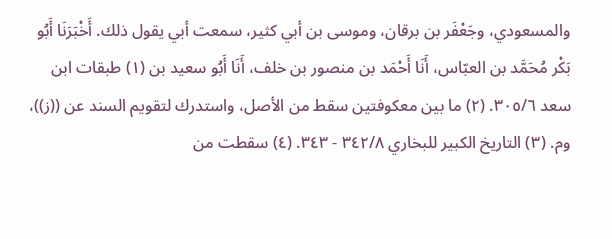والمسعودي، وجَعْفَر بن برقان، وموسى بن أبي كثير، سمعت أبي يقول ذلك. أَخْبَرَنَا أَبُو بَكْر مُحَمَّد بن العبّاس، أَنَا أَحْمَد بن منصور بن خلف، أَنَا أَبُو سعيد بن (١) طبقات ابن سعد ٣٠٥/٦. (٢) ما بين معكوفتين سقط من الأصل، واستدرك لتقويم السند عن ((ز))، وم. (٣) التاريخ الكبير للبخاري ٣٤٢/٨ - ٣٤٣. (٤) سقطت من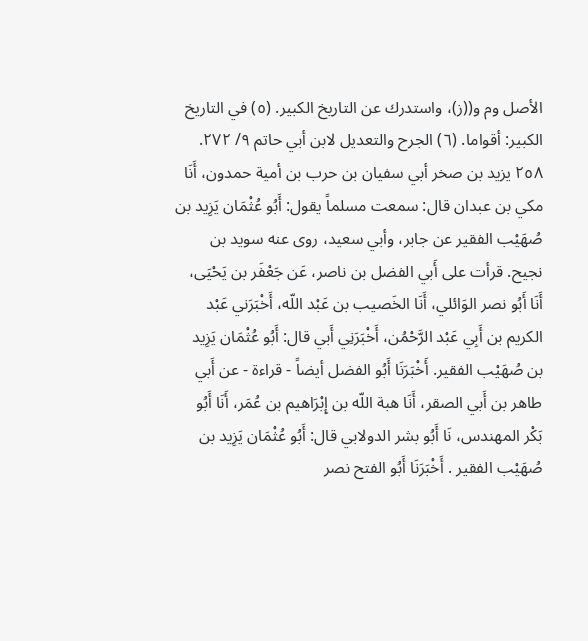الأصل وم و((ز)، واستدرك عن التاريخ الكبير. (٥) في التاريخ الكبير: أقواما. (٦) الجرح والتعديل لابن أبي حاتم ٩/ ٢٧٢. ٢٥٨ یزید بن صخر أبي سفيان بن حرب بن أمية حمدون، أَنَا مكي بن عبدان قال: سمعت مسلماً يقول: أَبُو عُثْمَان يَزِيد بن صُهَيْب الفقير عن جابر، وأبي سعيد، روى عنه سويد بن نجیح. قرأت على أَبي الفضل بن ناصر، عَن جَعْفَر بن يَحْيَى، أَنَا أَبُو نصر الوَائلي، أَنَا الخَصيب بن عَبْد اللّه، أَخْبَرَني عَبْد الكريم بن أَبِي عَبْد الرَّحْمُن، أَخْبَرَنِي أَبي قال: أَبُو عُثْمَان يَزِيد بن صُهَيْب الفقير. أَخْبَرَنَا أَبُو الفضل أيضاً - قراءة - عن أَبي طاهر بن أَبي الصقر، أَنَا هبة اللّه بن إِبْرَاهيم بن عُمَر، أَنَا أَبُو بَكْر المهندس، نَا أَبُو بشر الدولابي قال: أَبُو عُثْمَان يَزِيد بن صُهَيْب الفقير . أَخْبَرَنَا أَبُو الفتح نصر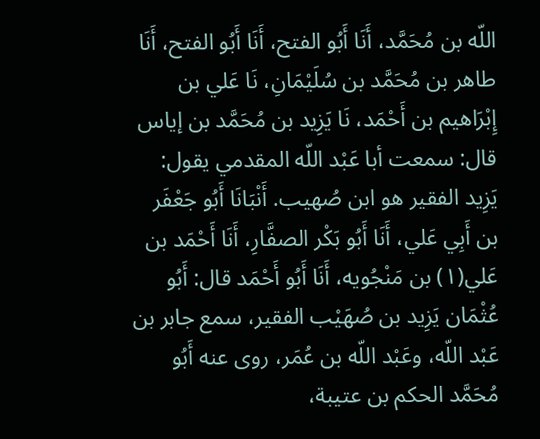اللّه بن مُحَمَّد، أَنَا أَبُو الفتح، أَنَا أَبُو الفتح، أَنَا طاهر بن مُحَمَّد بن سُلَيْمَانِ، نَا عَلي بن إِبْرَاهيم بن أَحْمَد، نَا يَزِيد بن مُحَمَّد بن إياس قال: سمعت أبا عَبْد اللّه المقدمي يقول: يَزِيد الفقير هو ابن صُهيب. أَنْبَانَا أَبُو جَعْفَر بن أَبِي عَلي، أَنَا أَبُو بَكْر الصفَّارِ، أَنَا أَحْمَد بن عَلي(١) بن مَنْجُويه، أَنَا أَبُو أَحْمَد قال: أَبُو عُثْمَان يَزِيد بن صُهَيْب الفقير، سمع جابر بن عَبْد اللّه، وعَبْد اللّه بن عُمَر، روى عنه أَبُو مُحَمَّد الحكم بن عتيبة،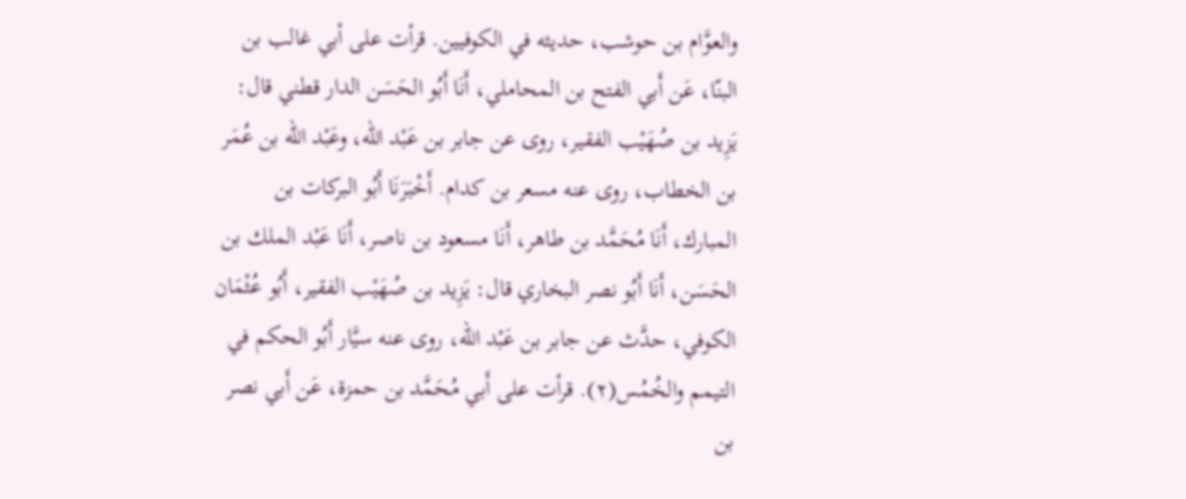والعوَّام بن حوشب، حديثه في الكوفيين. قرأت على أبي غالب بن البنّا، عَن أَبي الفتح بن المحاملي، أَنَا أَبُو الحَسَن الدار قطني قال: يَزِيد بن صُهَيْب الفقير، روى عن جابر بن عَبْد اللّه، وعَبْد اللّه بن عُمَر بن الخطاب، روی عنه مسعر بن کدام. أَخْبَرَنَا أَبُو البركات بن المبارك، أَنَا مُحَمَّد بن طاهر، أَنَا مسعود بن ناصر، أَنَا عَبْد الملك بن الحَسَن، أَنَا أَبُو نصر البخاري قال: يَزِيد بن صُهَيْب الفقير، أَبُو عُثْمَان الكوفي، حدَّث عن جابر بن عَبْد اللّه، روى عنه سيَّار أَبُو الحكم في التيمم والخُمُس(٢). قرأت على أَبي مُحَمَّد بن حمزة، عَن أَبي نصر بن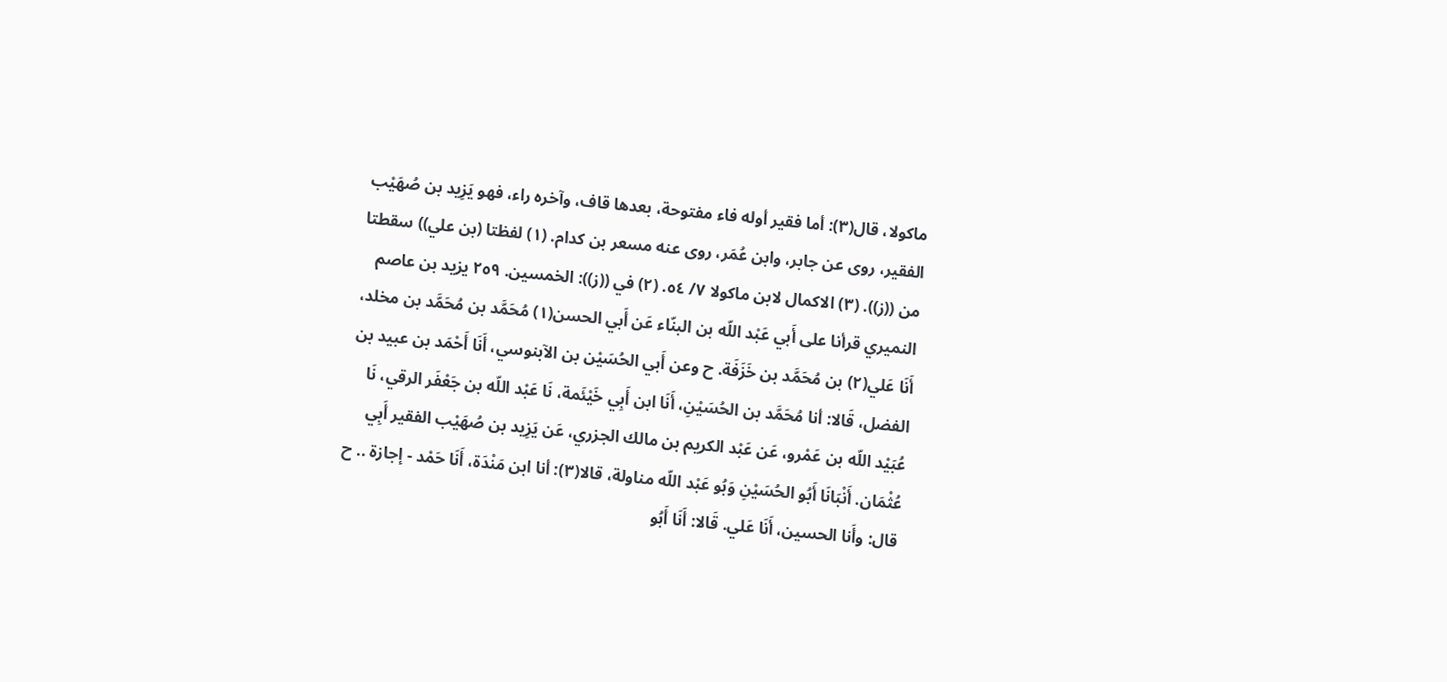ماكولا، قال(٣): أما فقير أوله فاء مفتوحة، بعدها قاف، وآخره راء، فهو يَزِيد بن صُهَيْب الفقير، روى عن جابر، وابن عُمَر، روی عنه مسعر بن کدام. (١) لفظتا (بن علي)) سقطتا من ((ز)). (٣) الاكمال لابن ماكولا ٧/ ٥٤. (٢) في ((ز)): الخمسين. ٢٥٩ یزید بن عاصم النميري قرأنا على أَبي عَبْد اللّه بن البنّاء عَن أَبي الحسن(١) مُحَمَّد بن مُحَمَّد بن مخلد، أَنَا عَلي(٢) بن مُحَمَّد بن خَزَفَة. ح وعن أَبي الحُسَيْن بن الآبنوسي، أَنَا أَحْمَد بن عبيد بن الفضل، قَالا: أنا مُحَمَّد بن الحُسَيْنِ، أَنَا ابن أَبِي خَيْئَمة، نَا عَبْد اللّه بن جَعْفَر الرقي، نَا عُبَيْد اللّه بن عَمْرو، عَن عَبْد الكريم بن مالك الجزري، عَن يَزِيد بن صُهَيْب الفقير أَبِي عُثْمَان. أَنْبَانَا أَبُو الحُسَيْنِ وَبُو عَبْد اللّه مناولة، قالا(٣): أنا ابن مَنْدَة، أَنَا حَمْد - إجازة .. ح قال: وأَنا الحسين، أَنَا عَلي. قَالا: أَنَا أَبُو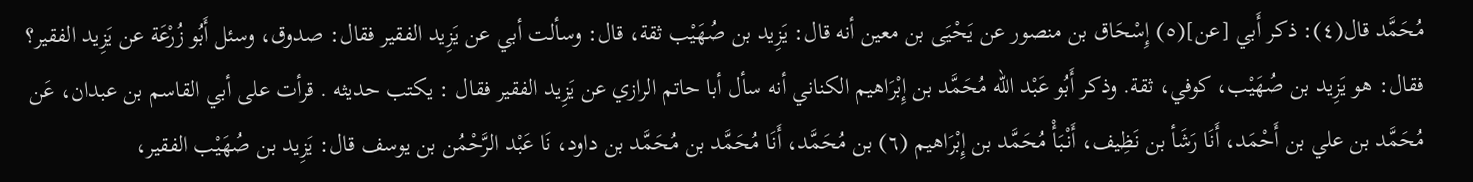مُحَمَّد قال(٤): ذكر أَبي [عن](٥) إِسْحَاق بن منصور عن يَحْيَى بن معين أنه قال: يَزِيد بن صُهَيْب ثقة، قال: وسألت أبي عن يَزِيد الفقير فقال: صدوق، وسئل أَبُو زُرْعَة عن يَزِيد الفقير؟ فقال: هو يَزِيد بن صُهَيْب، كوفي، ثقة. وذكر أَبُو عَبْد اللّه مُحَمَّد بن إِبْرَاهيم الكناني أنه سأل أبا حاتم الرازي عن يَزِيد الفقير فقال : يكتب حديثه . قرأت على أبي القاسم بن عبدان، عَن مُحَمَّد بن علي بن أَحْمَد، أَنَا رَشَأ بن نَظِيف، أَنْبَأْ مُحَمَّد بن إِبْرَاهيم (٦) بن مُحَمَّد، أَنَا مُحَمَّد بن مُحَمَّد بن داود، نَا عَبْد الرَّحْمُن بن يوسف قال: يَزِيد بن صُهَيْب الفقير،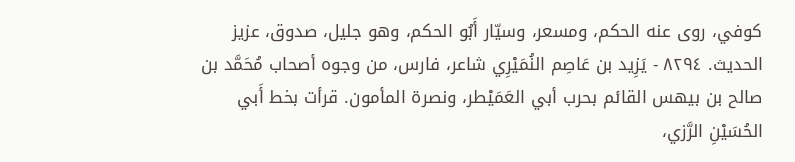كوفي، روى عنه الحكم، ومسعر، وسيّار أَبُو الحكم، وهو جليل، صدوق، عزيز الحديث. ٨٢٩٤ - يَزِيد بن عَاصِم النُمَيْرِي شاعر، فارس، من وجوه أصحاب مُحَمَّد بن صالح بن بيهس القائم بحرب أبي العَمَيْطر، ونصرة المأمون. قرأت بخط أَبي الحُسَيْنِ الرَّزي،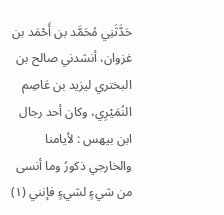حَدَّثَنِي مُحَمَّد بن أَحْمَد بن غزوان، أنشدني صالح بن البختري لیزید بن عَاصِم النُمَيْرِي، وکان أحد رجال ابن بیھس : لأيامنا والخارجي ذكورُ وما أنسى من شيءٍ لشيءٍ فإنني (١)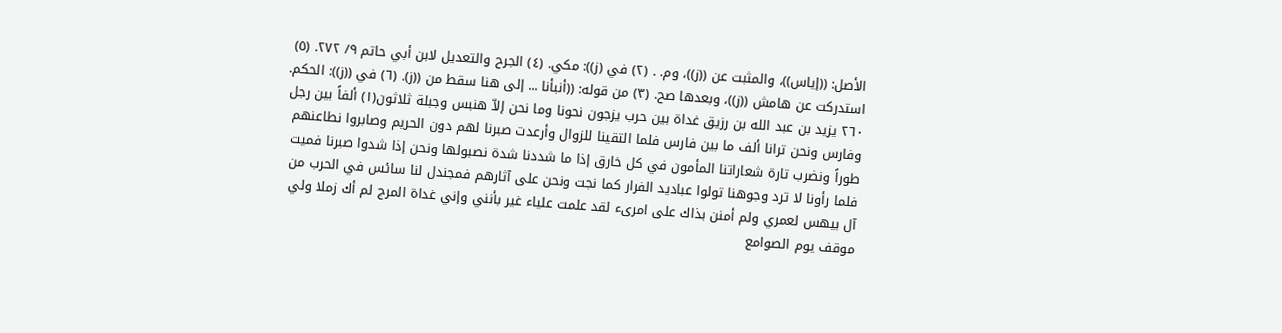الأصل: ((إياس))، والمثبت عن ((ز))، وم. . (٢) في (ز)): مكي. (٤) الجرح والتعديل لابن أبي حاتم ٩/ ٢٧٢. (٥) استدركت عن هامش ((ز))، وبعدها صح. (٣) من قوله: ((أنبأنا ... إلى هنا سقط من ((ز). (٦) في ((ز)): الحكم. ٢٦٠ یزید بن عبد الله بن رزيق غداة بين حرب يزجون نحونا وما نحن إلاّ هنبس وجبلة ثلاثون(١) ألفاً بين رجل وفارس ونحن ترانا ألف ما بين فارس فلما التقينا للزوال وأرعدت صبرنا لهم دون الحريم وصابروا نطاعنهم طوراً ونضرب تارة شعاراتنا المأمون في كل خارق إذا ما شددنا شدة نصبولها ونحن إذا شدوا صبرنا فميت فلما رأونا لا ترد وجوهنا تولوا عباديد الفرار كما نجت ونحن على آثارهم فمجندل لنا سائس في الحرب من آل بيهس لعمري ولم أمنن بذاك على امرىء لقد علمت علياء غير بأنني وإني غداة المرج لم أك زملا ولي موقف يوم الصوامع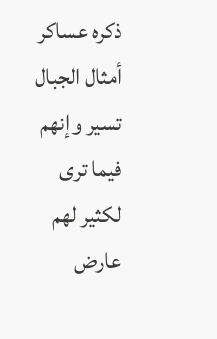ذكره عساكر أمثال الجبال تسير وإنهم فيما ترى لكثير لهم عارض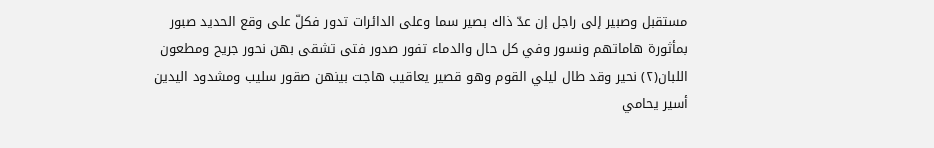مستقبل وصبير إلى راجل إن عدّ ذاك بصير سما وعلى الدائرات تدور فكلّ على وقع الحديد صبور بمأثورة هاماتهم ونسور وفي كل حال والدماء تفور صدور فتى تشقى بهن نحور جريح ومطعون اللبان(٢) نحير وقد طال ليلي القوم وهو قصير يعاقيب هاجت بينهن صقور سليب ومشدود اليدين أسير يحامي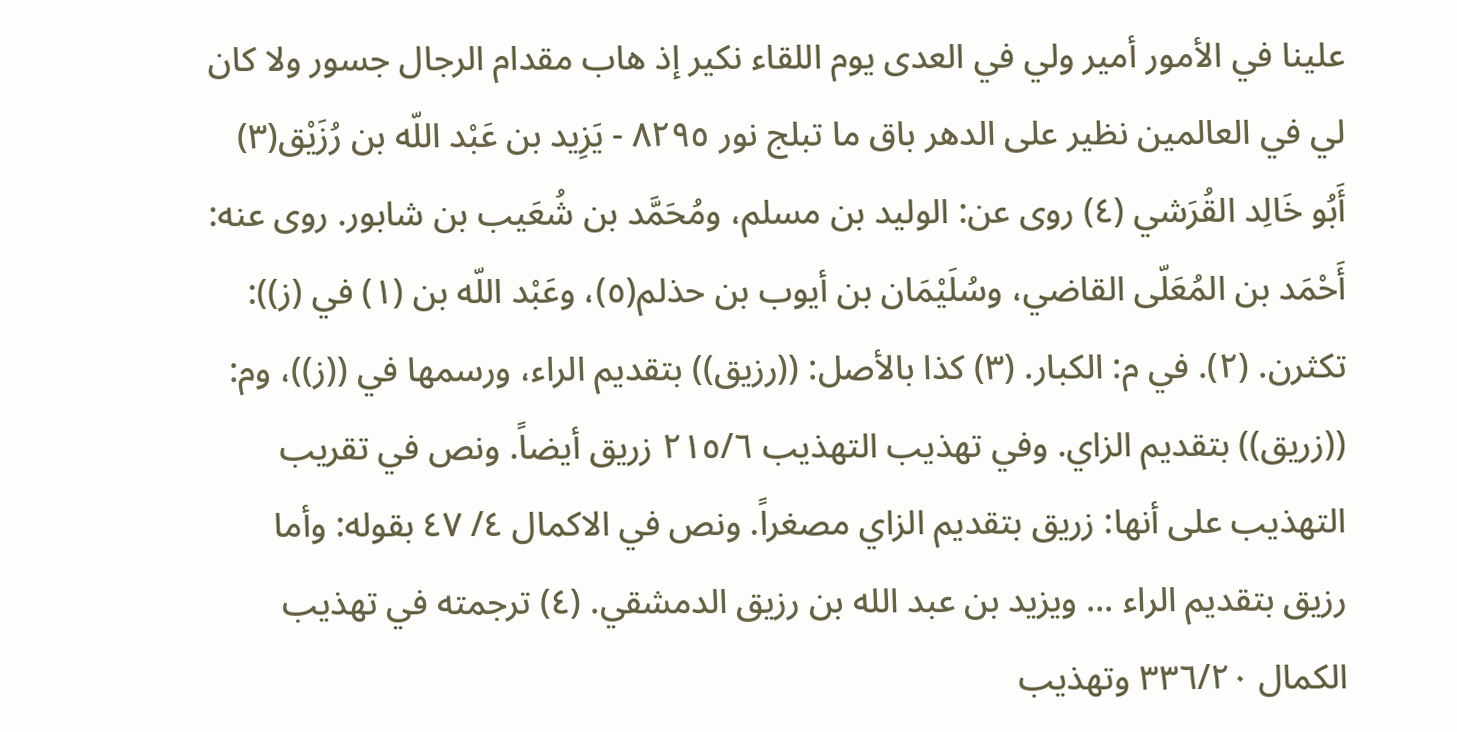علينا في الأمور أمير ولي في العدى يوم اللقاء نكير إذ هاب مقدام الرجال جسور ولا كان لي في العالمين نظير على الدهر باق ما تبلج نور ٨٢٩٥ - يَزِيد بن عَبْد اللّه بن رُزَيْق(٣) أَبُو خَالِد القُرَشي (٤) روى عن: الوليد بن مسلم، ومُحَمَّد بن شُعَيب بن شابور. روى عنه: أَحْمَد بن المُعَلّى القاضي، وسُلَيْمَان بن أيوب بن حذلم(٥)، وعَبْد اللّه بن (١) في (ز)): تكثرن. (٢). في م: الكبار. (٣) كذا بالأصل: ((رزيق)) بتقديم الراء، ورسمها في ((ز))، وم: ((زريق)) بتقديم الزاي. وفي تهذيب التهذيب ٢١٥/٦ زريق أيضاً. ونص في تقريب التهذيب على أنها: زريق بتقديم الزاي مصغراً. ونص في الاكمال ٤/ ٤٧ بقوله: وأما رزيق بتقديم الراء ... ويزيد بن عبد الله بن رزيق الدمشقي. (٤) ترجمته في تهذيب الكمال ٣٣٦/٢٠ وتهذيب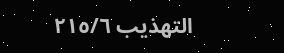التهذيب ٢١٥/٦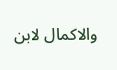والاكمال لابن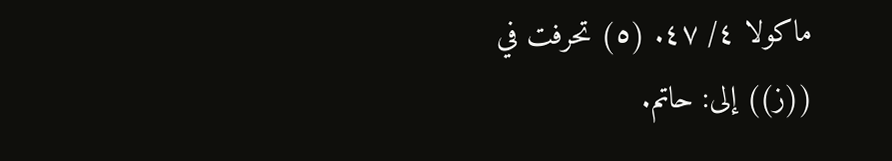ماكولا ٤/ ٤٧. (٥) تحرفت في ((ز)) إلى: حاتم.